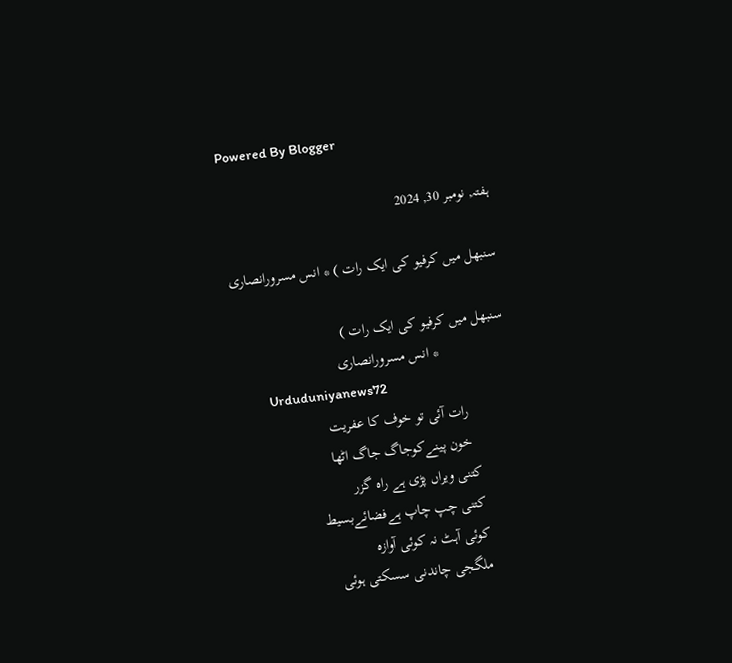Powered By Blogger

ہفتہ, نومبر 30, 2024

سنبھل میں کرفیو کی ایک رات ) * انس مسرورانصاری

سنبھل میں کرفیو کی ایک رات )
                  * انس مسرورانصاری
         Urduduniyanews72
            رات آئی تو خوف کا عفریت
            خون پینےکوجاگ جاگ اٹھا
          کتنی ویراں پڑی ہے راہ گزر
          کتنی چپ چاپ ہےفضائےبسیط
          کوئی آہٹ نہ کوئی آوازہ
          ملگجی چاندنی سسکتی ہوئی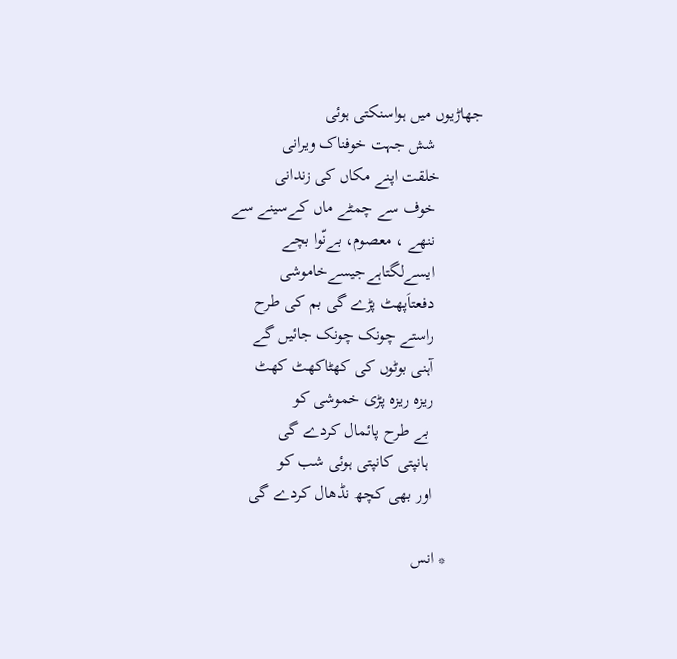جھاڑیوں میں ہواسنکتی ہوئی
           شش جہت خوفناک ویرانی
          خلقت اپنے مکاں کی زندانی
           خوف سے چمٹے ماں کےسینے سے
           ننھے ، معصوم، بےنّوا بچے
           ایسےلگتاہےجیسےخاموشی
           دفعتاَپھٹ پڑے گی بم کی طرح
           راستے چونک چونک جائیں گے
           آہنی بوٹوں کی کھٹاکھٹ کھٹ
           ریزہ ریزہ پڑی خموشی کو
            بے طرح پائمال کردے گی
            ہانپتی کانپتی ہوئی شب کو
           اور بھی کچھ نڈھال کردے گی

        * انس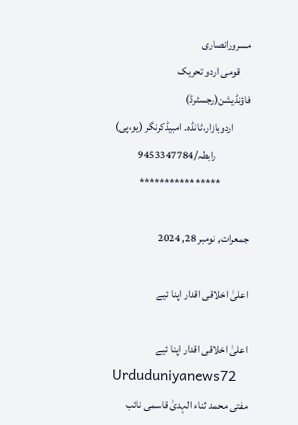مسرورانصاری
     قومی اردو تحریک فاؤنڈیشن(رجسٹرڈ)
        اردوبازار،ٹانڈہ۔ امبیڈکرنگر (یو،پی)
                رابطہ/9453347784
              ****************

جمعرات, نومبر 28, 2024

اعلیٰ اخلاقی اقدار اپنا ئیے

اعلیٰ اخلاقی اقدار اپنا ئیے
Urduduniyanews72
مفتی محمد ثناء الہدیٰ قاسمی نائب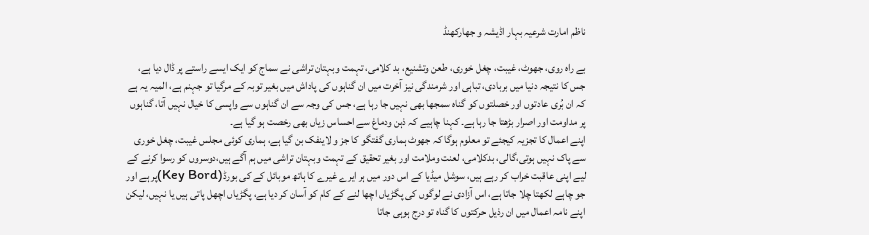ناظم امارت شرعیہ بہار اڈیشہ و جھارکھنڈ

بے راہ روی، جھوٹ، غیبت، چغل خوری، طعن وتشنیع، بد کلامی، تہمت وبہتان تراشی نے سماج کو ایک ایسے راستے پر ڈال دیا ہے، جس کا نتیجہ دنیا میں بربادی، تباہی اور شرمندگی نیز آخرت میں ان گناہوں کی پاداش میں بغیر توبہ کے مرگیا تو جہنم ہے، المیہ یہ ہے کہ ان بُری عادتوں اور خصلتوں کو گناہ سمجھا بھی نہیں جا رہا ہے، جس کی وجہ سے ان گناہوں سے واپسی کا خیال نہیں آتا، گناہوں پر مداومت اور اصرار بڑھتا جا رہا ہے۔ کہنا چاہیے کہ ذہن ودماغ سے احساس زیاں بھی رخصت ہو گیا ہے۔
اپنے اعمال کا تجزیہ کیجئے تو معلوم ہوگا کہ جھوٹ ہماری گفتگو کا جز و لاینفک بن گیا ہے، ہماری کوئی مجلس غیبت، چغل خوری سے پاک نہیں ہوتی،گالی، بدکلامی، لعنت وملامت اور بغیر تحقیق کے تہمت وبہتان تراشی میں ہم آگے ہیں،دوسروں کو رسوا کرنے کے لیے اپنی عاقبت خراب کر رہے ہیں، سوشل میڈیا کے اس دور میں ہر ایرے غیرے کا ہاتھ موبائل کے کی بورڈ(Key Bord)پر ہے اور جو چاہے لکھتا چلا جاتا ہے، اس آزادی نے لوگوں کی پگڑیاں اچھا لنے کے کام کو آسان کر دیا ہے، پگڑیاں اچھل پاتی ہیں یا نہیں، لیکن اپنے نامہ اعمال میں ان رذیل حرکتوں کا گناہ تو درج ہوہی جاتا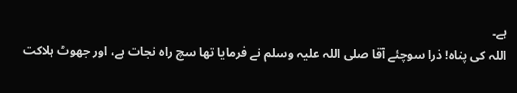ہے۔
اللہ کی پناہ! ذرا سوچئے آقا صلی اللہ علیہ وسلم نے فرمایا تھا سچ راہ نجات ہے، اور جھوٹ ہلاکت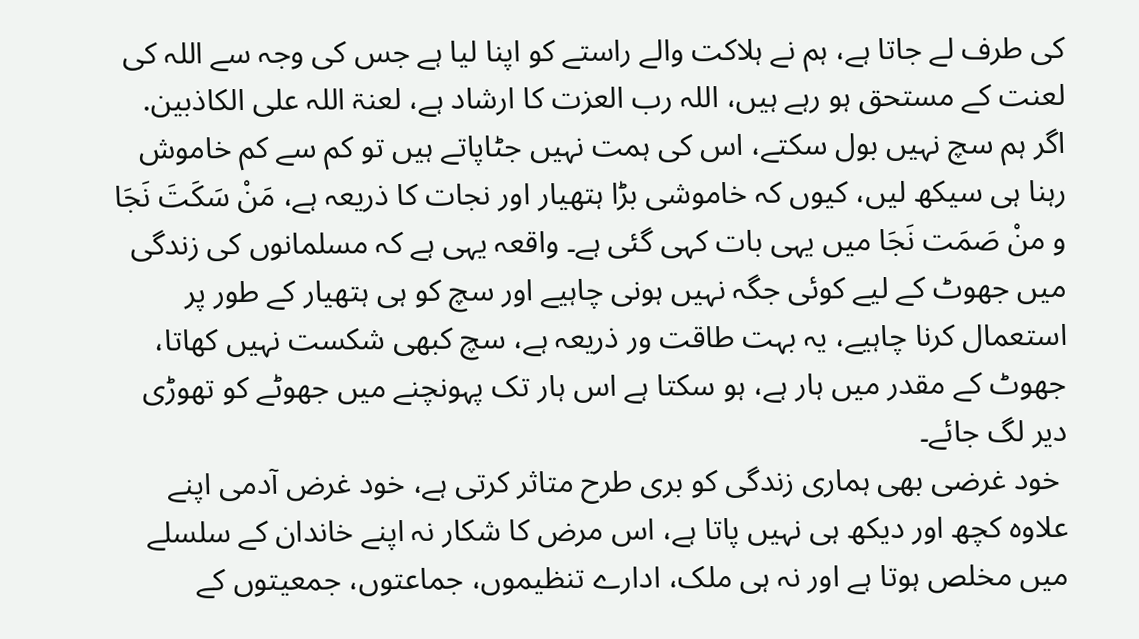کی طرف لے جاتا ہے، ہم نے ہلاکت والے راستے کو اپنا لیا ہے جس کی وجہ سے اللہ کی لعنت کے مستحق ہو رہے ہیں، اللہ رب العزت کا ارشاد ہے، لعنۃ اللہ علی الکاذبین. اگر ہم سچ نہیں بول سکتے، اس کی ہمت نہیں جٹاپاتے ہیں تو کم سے کم خاموش رہنا ہی سیکھ لیں، کیوں کہ خاموشی بڑا ہتھیار اور نجات کا ذریعہ ہے، مَنْ سَکَتَ نَجَا و منْ صَمَت نَجَا میں یہی بات کہی گئی ہے۔ واقعہ یہی ہے کہ مسلمانوں کی زندگی میں جھوٹ کے لیے کوئی جگہ نہیں ہونی چاہیے اور سچ کو ہی ہتھیار کے طور پر استعمال کرنا چاہیے، یہ بہت طاقت ور ذریعہ ہے، سچ کبھی شکست نہیں کھاتا، جھوٹ کے مقدر میں ہار ہے، ہو سکتا ہے اس ہار تک پہونچنے میں جھوٹے کو تھوڑی دیر لگ جائے۔
 خود غرضی بھی ہماری زندگی کو بری طرح متاثر کرتی ہے، خود غرض آدمی اپنے علاوہ کچھ اور دیکھ ہی نہیں پاتا ہے، اس مرض کا شکار نہ اپنے خاندان کے سلسلے میں مخلص ہوتا ہے اور نہ ہی ملک، ادارے تنظیموں، جماعتوں، جمعیتوں کے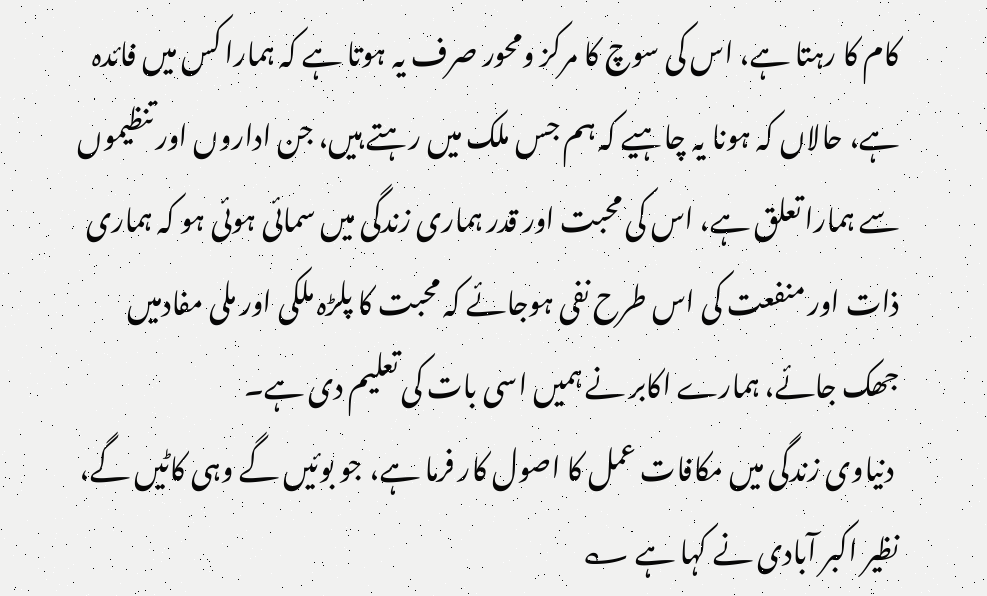کام کا رہتا ہے، اس کی سوچ کا مرکز ومحور صرف یہ ہوتا ہے کہ ہمارا کس میں فائدہ ہے، حالاں کہ ہونا یہ چاہیے کہ ہم جس ملک میں رہتے ہیں، جن اداروں اور تنظیموں سے ہمارا تعلق ہے، اس کی محبت اور قدر ہماری زندگی میں سمائی ہوئی ہو کہ ہماری ذات اور منفعت کی اس طرح نفی ہوجائے کہ محبت کا پلڑہ ملکی اور ملی مفادمیں جھک جائے، ہمارے اکابر نے ہمیں اسی بات کی تعلیم دی ہے۔
 دنیاوی زندگی میں مکافات عمل کا اصول کار فرما ہے، جو بوئیں گے وہی کاٹیں گے، نظیر اکبر آبادی نے کہا ہے ؎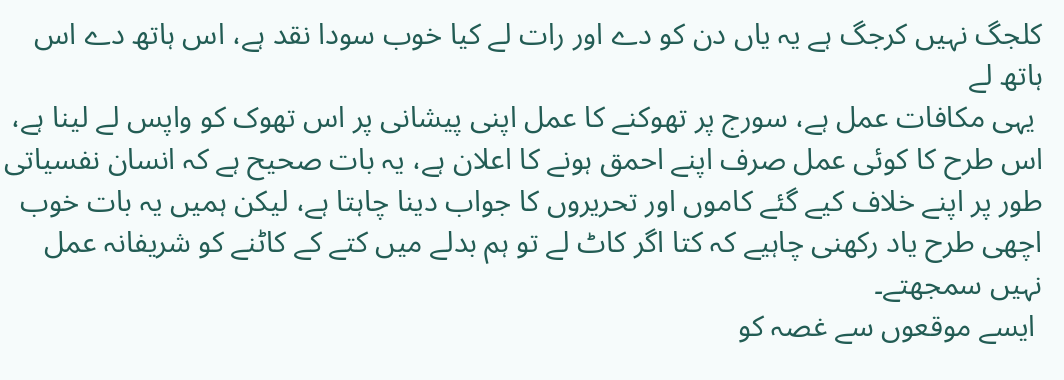کلجگ نہیں کرجگ ہے یہ یاں دن کو دے اور رات لے کیا خوب سودا نقد ہے، اس ہاتھ دے اس ہاتھ لے
 یہی مکافات عمل ہے، سورج پر تھوکنے کا عمل اپنی پیشانی پر اس تھوک کو واپس لے لینا ہے، اس طرح کا کوئی عمل صرف اپنے احمق ہونے کا اعلان ہے، یہ بات صحیح ہے کہ انسان نفسیاتی طور پر اپنے خلاف کیے گئے کاموں اور تحریروں کا جواب دینا چاہتا ہے، لیکن ہمیں یہ بات خوب اچھی طرح یاد رکھنی چاہیے کہ کتا اگر کاٹ لے تو ہم بدلے میں کتے کے کاٹنے کو شریفانہ عمل نہیں سمجھتے۔
 ایسے موقعوں سے غصہ کو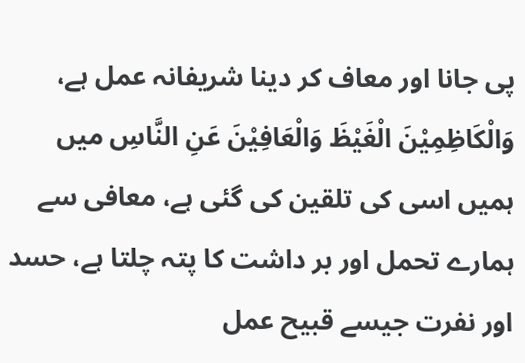پی جانا اور معاف کر دینا شریفانہ عمل ہے، وَالْکَاظِمِیْنَ الْغَیْظَ وَالْعَافِیْنَ عَنِ النَّاسِ میں ہمیں اسی کی تلقین کی گئی ہے، معافی سے ہمارے تحمل اور بر داشت کا پتہ چلتا ہے، حسد اور نفرت جیسے قبیح عمل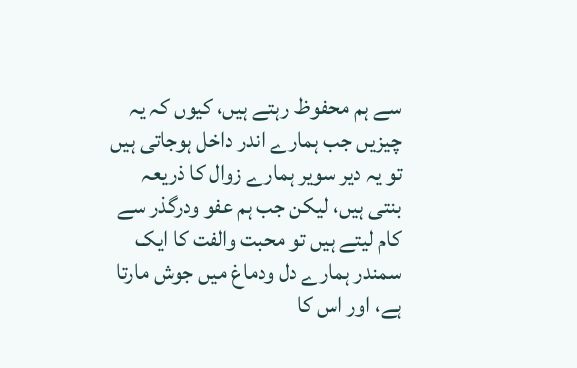سے ہم محفوظ رہتے ہیں، کیوں کہ یہ چیزیں جب ہمارے اندر داخل ہوجاتی ہیں تو یہ دیر سویر ہمارے زوال کا ذریعہ بنتی ہیں، لیکن جب ہم عفو ودرگذر سے کام لیتے ہیں تو محبت والفت کا ایک سمندر ہمارے دل ودماغ میں جوش مارتا ہے، اور اس کا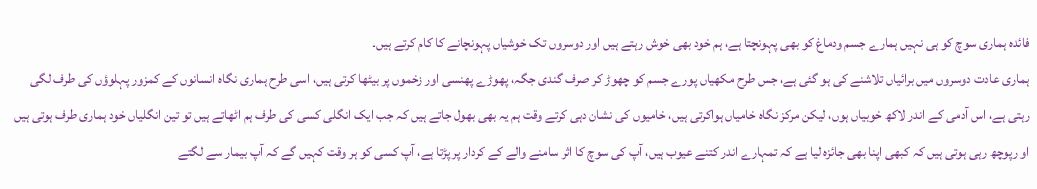فائدہ ہماری سوچ کو ہی نہیں ہمارے جسم ودماغ کو بھی پہونچتا ہے، ہم خود بھی خوش رہتے ہیں اور دوسروں تک خوشیاں پہونچانے کا کام کرتے ہیں۔
ہماری عادت دوسروں میں برائیاں تلاشنے کی ہو گئی ہے، جس طرح مکھیاں پورے جسم کو چھوڑ کر صرف گندی جگہ، پھوڑے پھنسی اور زخموں پر بیٹھا کرتی ہیں، اسی طرح ہماری نگاہ انسانوں کے کمزور پہلوؤں کی طرف لگی رہتی ہے، اس آدمی کے اندر لاکھ خوبیاں ہوں، لیکن مرکز نگاہ خامیاں ہواکرتی ہیں، خامیوں کی نشان دہی کرتے وقت ہم یہ بھی بھول جاتے ہیں کہ جب ایک انگلی کسی کی طرف ہم اٹھاتے ہیں تو تین انگلیاں خود ہماری طرف ہوتی ہیں او رپوچھ رہی ہوتی ہیں کہ کبھی اپنا بھی جائزہ لیا ہے کہ تمہارے اندر کتنے عیوب ہیں، آپ کی سوچ کا اثر سامنے والے کے کردار پر پڑتا ہے، آپ کسی کو ہر وقت کہیں گے کہ آپ بیمار سے لگتے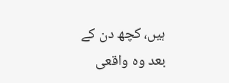ہیں، کچھ دن کے بعد وہ واقعی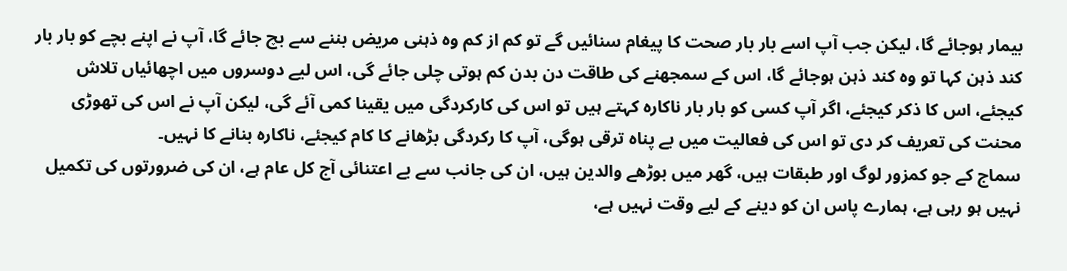بیمار ہوجائے گا، لیکن جب آپ اسے بار بار صحت کا پیغام سنائیں گے تو کم از کم وہ ذہنی مریض بننے سے بچ جائے گا، آپ نے اپنے بچے کو بار بار کند ذہن کہا تو وہ کند ذہن ہوجائے گا، اس کے سمجھنے کی طاقت دن بدن کم ہوتی چلی جائے گی، اس لیے دوسروں میں اچھائیاں تلاش کیجئے، اس کا ذکر کیجئے، اگر آپ کسی کو بار بار ناکارہ کہتے ہیں تو اس کی کارکردگی میں یقینا کمی آئے گی، لیکن آپ نے اس کی تھوڑی محنت کی تعریف کر دی تو اس کی فعالیت میں بے پناہ ترقی ہوگی، آپ کا رکردگی بڑھانے کا کام کیجئے، ناکارہ بنانے کا نہیں۔
سماج کے جو کمزور لوگ اور طبقات ہیں، گھر میں بوڑھے والدین ہیں، ان کی جانب سے بے اعتنائی آج کل عام ہے، ان کی ضرورتوں کی تکمیل نہیں ہو رہی ہے، ہمارے پاس ان کو دینے کے لیے وقت نہیں ہے،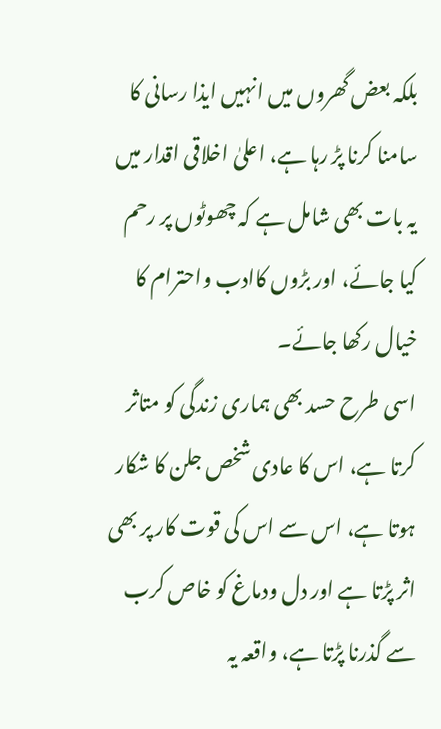بلکہ بعض گھروں میں انہیں ایذا رسانی کا سامنا کرنا پڑ رہا ہے، اعلیٰ اخلاقی اقدار میں یہ بات بھی شامل ہے کہ چھوٹوں پر رحم کیا جائے، اور بڑوں کاادب واحترام کا خیال رکھا جائے۔
اسی طرح حسد بھی ہماری زندگی کو متاثر کرتا ہے، اس کا عادی شخص جلن کا شکار ہوتا ہے، اس سے اس کی قوت کار پر بھی اثر پڑتا ہے اور دل ودماغ کو خاص کرب سے گذرنا پڑتا ہے، واقعہ یہ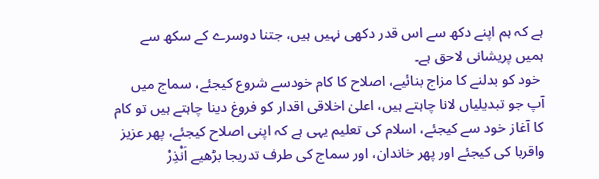ہے کہ ہم اپنے دکھ سے اس قدر دکھی نہیں ہیں، جتنا دوسرے کے سکھ سے ہمیں پریشانی لاحق ہے۔
 خود کو بدلنے کا مزاج بنائیے، اصلاح کا کام خودسے شروع کیجئے، سماج میں آپ جو تبدیلیاں لانا چاہتے ہیں، اعلیٰ اخلاقی اقدار کو فروغ دینا چاہتے ہیں تو کام کا آغاز خود سے کیجئے، اسلام کی تعلیم یہی ہے کہ اپنی اصلاح کیجئے، پھر عزیز واقربا کی کیجئے اور پھر خاندان، اور سماج کی طرف تدریجا بڑھیے اَنْذِرْ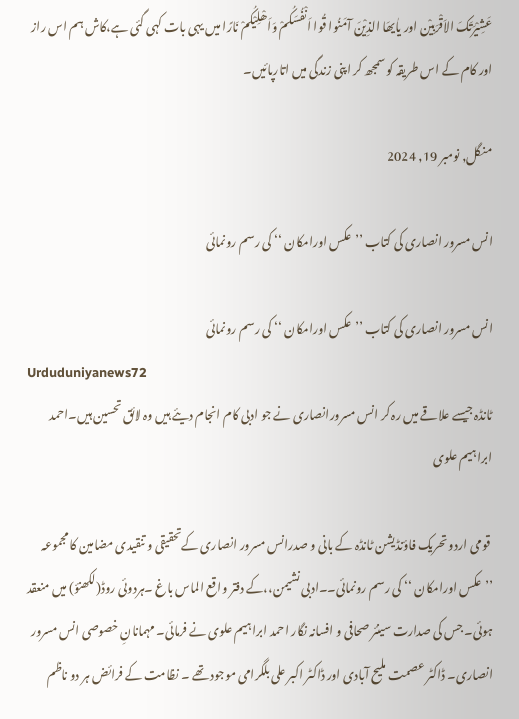عَشِیْرَتَکَ الاَقْرَبِیْن اور یاٰیھَا الذِیْنَ آمَنُوا قُوا اَنْفُسَکُمْ وَاَھْلِیْکُمْ نَارًا میں یہی بات کہی گئی ہے،کاش ہم اس راز اور کام کے اس طریقہ کو سمجھ کر اپنی زندگی میں اتارپائیں۔

منگل, نومبر 19, 2024

انس مسرور انصاری کی کتاب ’’عکس اورامکان ‘‘ کی رسم رونمائی

انس مسرور انصاری کی کتاب ’’عکس اورامکان ‘‘ کی رسم رونمائی
Urduduniyanews72
ٹانڈہ جیسے علاقے میں رہ کر انس مسرورانصاری نے جو ادبی کام انجام دیئے ہیں وہ لائق تحسین ہیں۔احمد ابراہیم علوی

 قومی اردو تحریک فاؤنڈیشن ٹانڈہ کے بانی و صدرانس مسرور انصاری کےتحقیقی و تنقیدی مضامین کا مجموعہ ’’عکس اورامکان ‘‘ کی رسم رونمائی۔۔ادبی نشیمن،،کے دفتر واقع الماس باغ ۔ہردوئی روڈ(لکھنؤ) میں منعقد ہوئی۔ جس کی صدارت سینئر صحافی و افسانہ نگار احمد ابراہیم علوی نے فرمائی۔ مہمانانِ خصوصی انس مسرور انصاری۔ ڈاکٹر عصمت ملیح آبادی اور ڈاکٹر اکبر علی بلگرامی موجود تھے ۔ نظامت کے فرائض ہر دو ناظم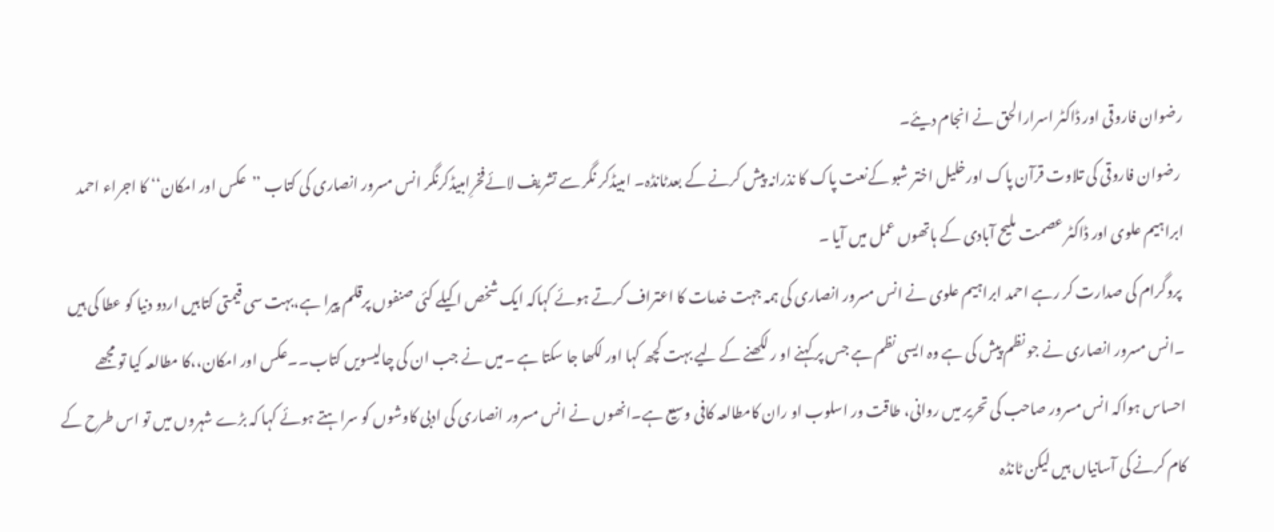رضوان فاروقی اور ڈاکٹر اسرارالحق نے انجام دیئے۔
 رضوان فاروقی کی تلاوت قرآن پاک اورخلیل اختر شبو کےنعت پاک کا نذرانہ پیش کرنے کے بعدٹانڈہ۔ امبیڈکر نگر سے تشریف لائےفخرِامبیڈکرنگر انس مسرور انصاری کی کتاب ’’عکس اور امکان‘‘ کا اجراء احمد ابراہیم علوی اور ڈاکٹر عصمت ملیح آبادی کے ہاتھوں عمل میں آیا ۔
 پروگرام کی صدارت کر رہے احمد ابراہیم علوی نے انس مسرور انصاری کی ہمہ جہت خدمات کا اعتراف کرتے ہوئے کہاکہ ایک شخص اکیلے کئی صنفوں پرقلم پیرا ہے،بہت سی قیمتی کتابیں اردو دنیا کو عطا کی ہیں ۔انس مسرور انصاری نے جو نظم پیش کی ہے وہ ایسی نظم ہے جس پر کہنے او ر لکھنے کے لیے بہت کچھ کہا اور لکھا جا سکتا ہے ۔میں نے جب ان کی چالیسویں کتاب۔۔عکس اور امکان،،کا مطالعہ کیا تو مجھے احساس ہواکہ انس مسرور صاحب کی تحریر میں روانی، طاقت ور اسلوب او ران کامطالعہ کافی وسیع ہے۔انھوں نے انس مسرور انصاری کی ادبی کاوشوں کو سراہتے ہوئے کہا کہ بڑے شہروں میں تو اس طرح کے کام کرنے کی آسانیاں ہیں لیکن ٹانڈہ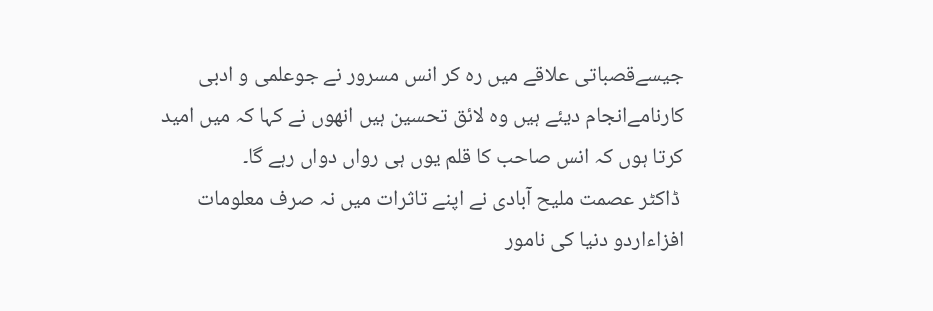جیسےقصباتی علاقے میں رہ کر انس مسرور نے جوعلمی و ادبی کارنامےانجام دیئے ہیں وہ لائق تحسین ہیں انھوں نے کہا کہ میں امید کرتا ہوں کہ انس صاحب کا قلم یوں ہی رواں دواں رہے گا۔
 ڈاکٹر عصمت ملیح آبادی نے اپنے تاثرات میں نہ صرف معلومات افزاءاردو دنیا کی نامور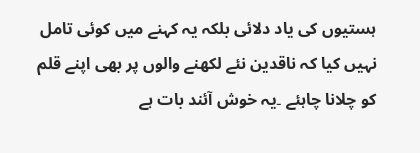ہستیوں کی یاد دلائی بلکہ یہ کہنے میں کوئی تامل نہیں کیا کہ ناقدین نئے لکھنے والوں پر بھی اپنے قلم کو چلانا چاہئے ۔یہ خوش آئند بات ہے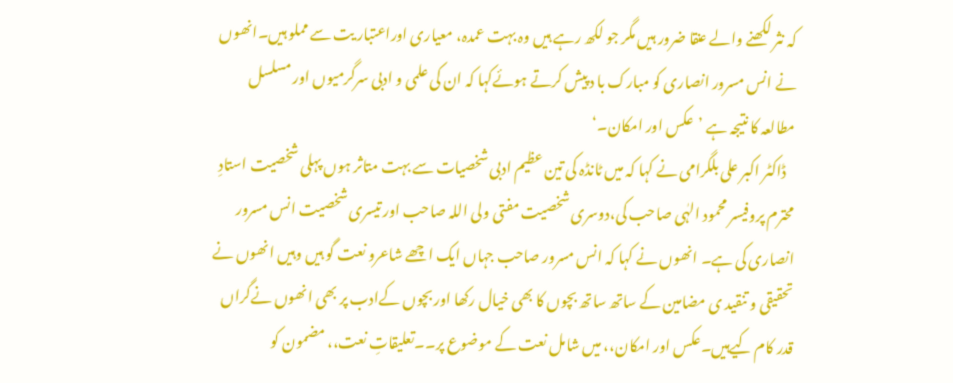کہ نثر لکھنے والے عنقا ضرور ہیں مگر جو لکھ رہے ہیں وہ بہت عمدہ، معیاری اوراعتبار یت سے مملو ہیں۔انھوں نے انس مسرور انصاری کو مبارک با د پیش کرتے ہوئےکہا کہ ان کی علمی و ادبی سرگرمیوں اور مسلسل مطالعہ کا نتیجہ ہے ’عکس اور امکان۔‘
   ڈاکٹر اکبر علی بلگرامی نے کہا کہ میں ٹانڈہ کی تین عظیم ادبی شخصیات سے بہت متاثر ہوں پہلی شخصیت استادِ محترم پروفیسر محمود الہٰی صاحب کی،دوسری شخصیت مفتی ولی اللہ صاحب اور تیسری شخصیت انس مسرور انصاری کی ہے۔ انھوں نے کہا کہ انس مسرور صاحب جہاں ایک اچھے شاعرو نعت گو ہیں وہیں انھوں نے تحقیقی و تنقید ی مضامین کے ساتھ ساتھ بچوں کا بھی خیال رکھا اور بچوں کےادب پر بھی انھوں نےگراں قدر کام کیےہیں۔عکس اور امکان،، میں شامل نعت کے موضوع پر۔۔تعلیقاتِ نعت،، مضمون کو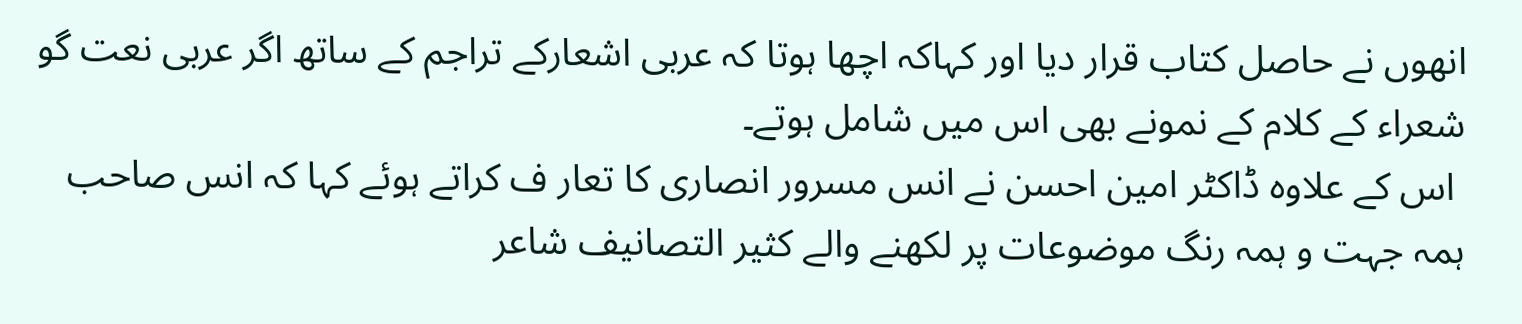انھوں نے حاصل کتاب قرار دیا اور کہاکہ اچھا ہوتا کہ عربی اشعارکے تراجم کے ساتھ اگر عربی نعت گو شعراء کے کلام کے نمونے بھی اس میں شامل ہوتے۔
 اس کے علاوہ ڈاکٹر امین احسن نے انس مسرور انصاری کا تعار ف کراتے ہوئے کہا کہ انس صاحب ہمہ جہت و ہمہ رنگ موضوعات پر لکھنے والے کثیر التصانیف شاعر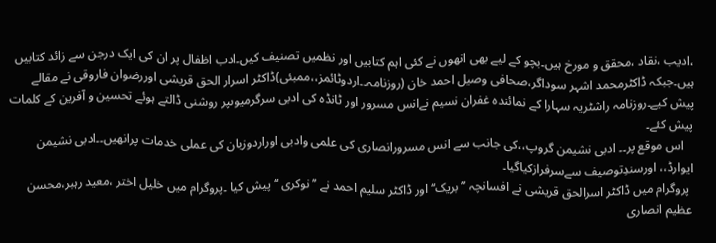،ادیب ،نقاد ،محقق و مورخ ہیں۔بچو کے لیے بھی انھوں نے کئی اہم کتابیں اور نظمیں تصنیف کیں۔ادب اظفال پر ان کی ایک درجن سے زائد کتابیں ہیں۔جبکہ ڈاکٹرمحمد اشہر سوداگر،صحافی وصیل احمد خان (روزنامہ۔۔اردوٹائمز،،ممبئی)ڈاکٹر اسرار الحق قریشی اوررضوان فاروقی نے مقالے پیش کیے۔روزنامہ راشٹریہ سہارا کے نمائندہ غفران نسیم نےانس مسرور اور ٹانڈہ کی ادبی سرگرمیوںپر روشنی ڈالتے ہوئے تحسین و آفرین کے کلمات پیش کئے۔
   اس موقع پر۔۔ ادبی نشیمن گروپ،،کی جانب سے انس مسرورانصاری کی علمی وادبی اوراردوزبان کی عملی خدمات پرانھیں۔۔ادبی نشیمن ایوارڈ،، اورسندِتوصیف سےسرفرازکیاگیا۔
 پروگرام میں ڈاکٹر اسرالحق قریشی نے افسانچہ ’’بریک‘‘ اور ڈاکٹر سلیم احمد نے ’’نوکری ‘‘ پیش کیا ۔پروگرام میں خلیل اختر ،معید رہبر،محسن عظیم انصاری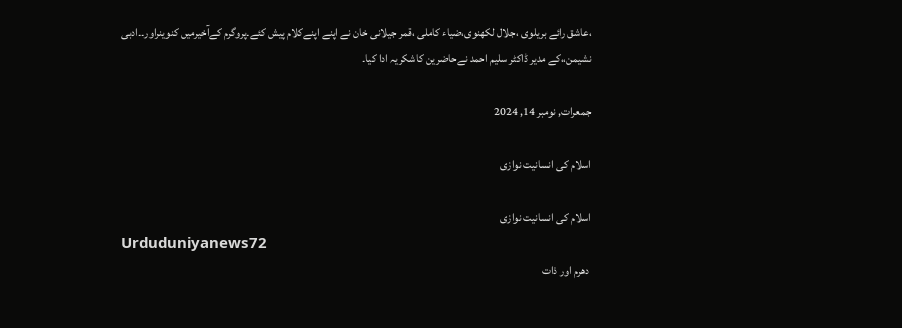،عاشق رائے بریلوی ،جلال لکھنوی،ضیاء کاملی ،قمر جیلانی خان نے اپنے اپنےکلام پیش کئے۔پروگرم کےآخیرمیں کنوینراور۔۔ادبی نشیمن،،کے مدیر ڈاکٹر سلیم احمد نےحاضرین کاشکریہ ادا کیا۔

جمعرات, نومبر 14, 2024

اسلام کی انسانیت نوازی

اسلام کی انسانیت نوازی
Urduduniyanews72
 دھرم اور ذات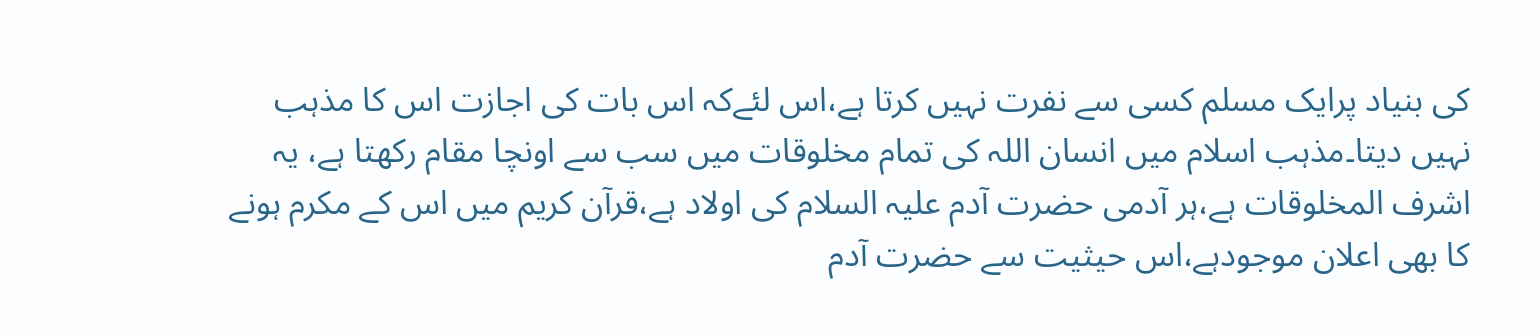کی بنیاد پرایک مسلم کسی سے نفرت نہیں کرتا ہے،اس لئےکہ اس بات کی اجازت اس کا مذہب نہیں دیتا۔مذہب اسلام میں انسان اللہ کی تمام مخلوقات میں سب سے اونچا مقام رکھتا ہے، یہ اشرف المخلوقات ہے،ہر آدمی حضرت آدم علیہ السلام کی اولاد ہے،قرآن کریم میں اس کے مکرم ہونے کا بھی اعلان موجودہے،اس حیثیت سے حضرت آدم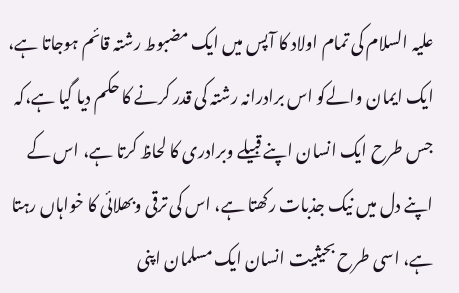علیہ السلام کی تمام اولاد کا آپس میں ایک مضبوط رشتہ قائم ہوجاتا ہے، ایک ایمان والےکو اس برادرانہ رشتہ کی قدر کرنے کا حکم دیا گیا ہے،کہ جس طرح ایک انسان اپنے قبیلے وبرادری کا لحاظ کرتا ہے، اس کے اپنے دل میں نیک جذبات رکھتا ہے، اس کی ترقی وبھلائی کا خواہاں رہتا ہے، اسی طرح بحیثیت انسان ایک مسلمان اپنی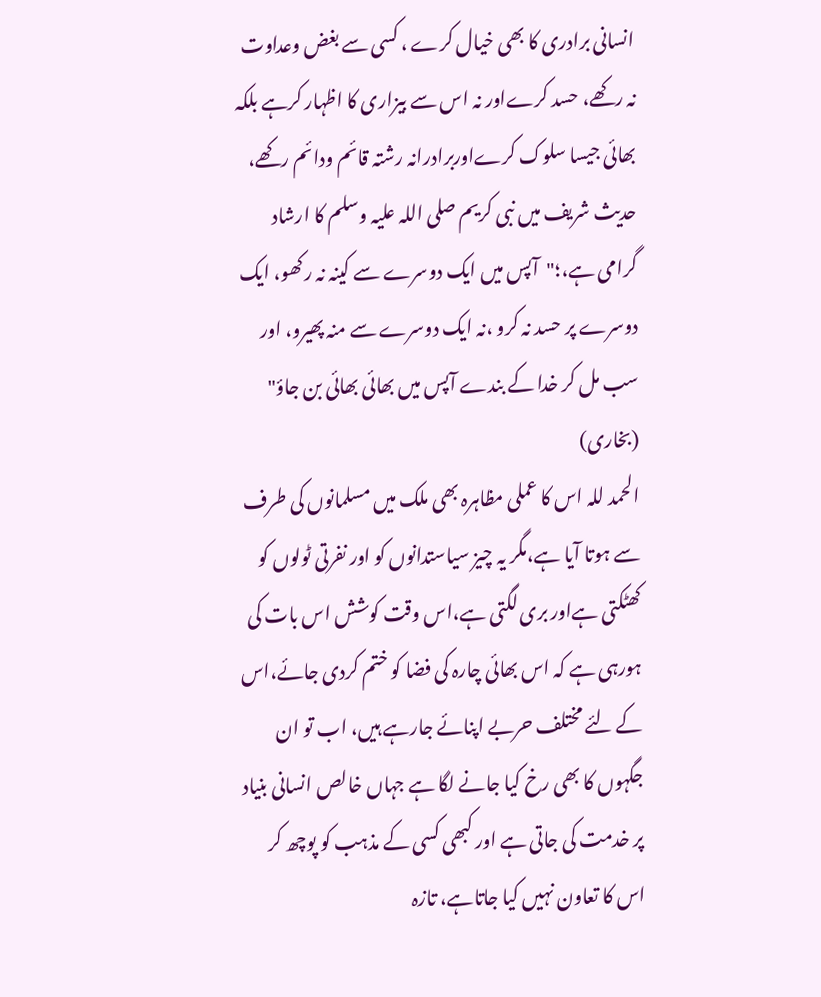انسانی برادری کا بھی خیال کرے ، کسی سے بغض وعداوت نہ رکھے، حسد کرےاور نہ اس سے بیزاری کا اظہار کرہے بلکہ بھائی جیسا سلوک کرےاوربرادرانہ رشتہ قائم ودائم رکھے، حدیث شریف میں نبی کریم صلی اللہ علیہ وسلم کا ارشاد گرامی ہے،؛"آپس میں ایک دوسرے سے کینہ نہ رکھو، ایک دوسرے پر حسد نہ کرو ،نہ ایک دوسرے سے منہ پھیرو، اور سب مل کر خدا کے بندے آپس میں بھائی بھائی بن جاؤ" (بخاری)
الحمد للہ اس کا عملی مظاہرہ بھی ملک میں مسلمانوں کی طرف سے ہوتا آیا ہے،مگر یہ چیز سیاستدانوں کو اور نفرتی ٹولوں کو کھٹکتی ہےاور بری لگتی ہے،اس وقت کوشش اس بات کی ہورہی ہے کہ اس بھائی چارہ کی فضا کو ختم کردی جائے،اس کے لئے مختلف حربے اپنائے جارہے ہیں، اب تو ان جگہوں کا بھی رخ کیا جانے لگا ہے جہاں خالص انسانی بنیاد پر خدمت کی جاتی ہے اور کبھی کسی کے مذہب کو پوچھ کر اس کا تعاون نہیں کیا جاتاہے، تازہ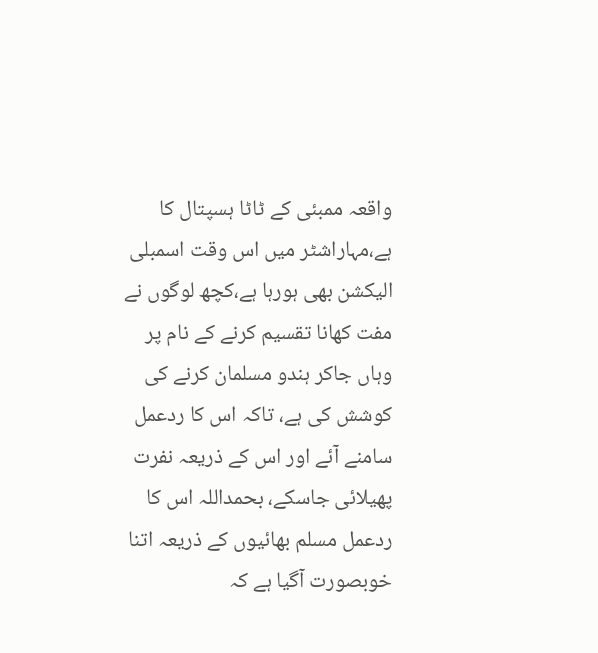واقعہ ممبئی کے ٹاٹا ہسپتال کا ہے،مہاراشٹر میں اس وقت اسمبلی الیکشن بھی ہورہا ہے،کچھ لوگوں نے مفت کھانا تقسیم کرنے کے نام پر وہاں جاکر ہندو مسلمان کرنے کی کوشش کی ہے، تاکہ اس کا ردعمل سامنے آئے اور اس کے ذریعہ نفرت پھیلائی جاسکے، بحمداللہ اس کا ردعمل مسلم بھائیوں کے ذریعہ اتنا خوبصورت آگیا ہے کہ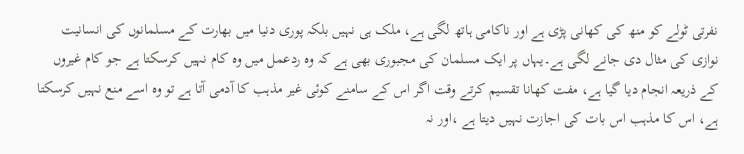نفرتی ٹولے کو منھ کی کھانی پڑی ہے اور ناکامی ہاتھ لگی ہے، ملک ہی نہیں بلکہ پوری دنیا میں بھارت کے مسلمانوں کی انسانیت نوازی کی مثال دی جانے لگی ہے۔یہاں پر ایک مسلمان کی مجبوری بھی ہے کہ وہ ردعمل میں وہ کام نہیں کرسکتا ہے جو کام غیروں کے ذریعہ انجام دیا گیا ہے، مفت کھانا تقسیم کرتے وقت اگر اس کے سامنے کوئی غیر مذہب کا آدمی آتا ہے تو وہ اسے منع نہیں کرسکتا ہے، اس کا مذہب اس بات کی اجازت نہیں دیتا ہے ،اور نہ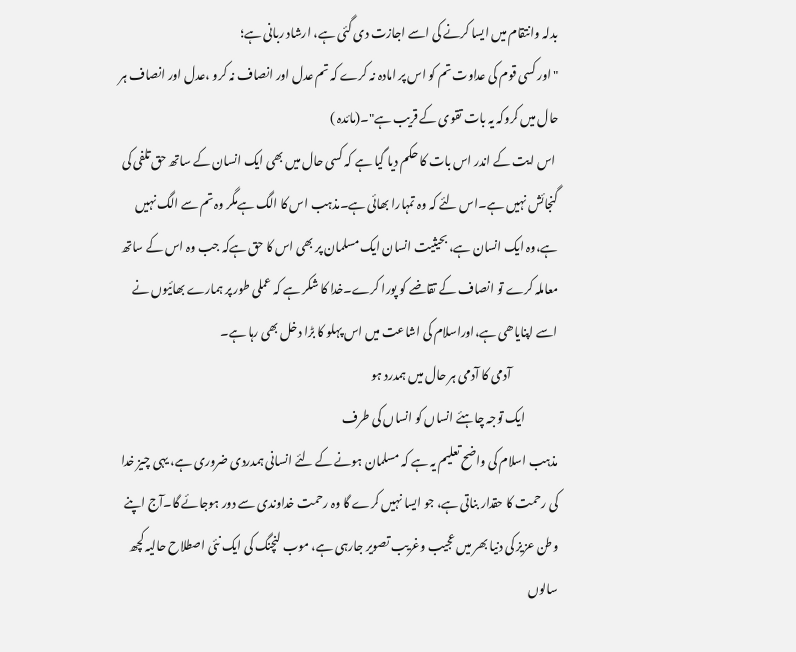بدلہ وانتقام میں ایسا کرنے کی اسے اجازت دی گئی ہے، ارشاد ربانی ہے؛
" اور کسی قوم کی عداوت تم کو اس پر امادہ نہ کرے کہ تم عدل اور انصاف نہ کرو ،عدل اور انصاف ہر حال میں کروکہ یہ بات تقوی کے قریب ہے"۔(مائدہ )
 اس ایت کے اندر اس بات کا حکم دیا گیا ہے کہ کسی حال میں بھی ایک انسان کے ساتھ حق تلفی کی گنجائش نہیں ہے۔اس لئے کہ وہ تمہارا بھائی ہے۔مذہب اس کا الگ ہےمگر وہ تم سے الگ نہیں ہے،وہ ایک انسان ہے، بحیثیت انسان ایک مسلمان پر بھی اس کا حق ہےکہ جب وہ اس کے ساتھ معاملہ کرے تو انصاف کے تقاضے کو پورا کرے۔خدا کا شکر ہے کہ عملی طور پر ہمارے بھائیوں نے اسے اپنایاھی ہے،اوراسلام کی اشاعت میں اس پہلو کا بڑا دخل بھی رہا ہے۔
                    آدمی کا آدمی ہر حال میں ہمدرد ہو
              ایک توجہ چاہئے انساں کو انساں کی طرف
مذہب اسلام کی واضح تعلیم یہ ہے کہ مسلمان ہونے کے لئے انسانی ہمدردی ضروری ہے، یہی چیز خدا کی رحمت کا حقدار بناتی ہے، جو ایسا نہیں کرے گا وہ رحمت خداوندی سے دور ہوجائے گا۔آج اپنے وطن عزیز کی دنیا بھر میں عجیب وغریب تصویر جارہی ہے، موب لنچنگ کی ایک نئی اصطلاح حالیہ کچھ سالوں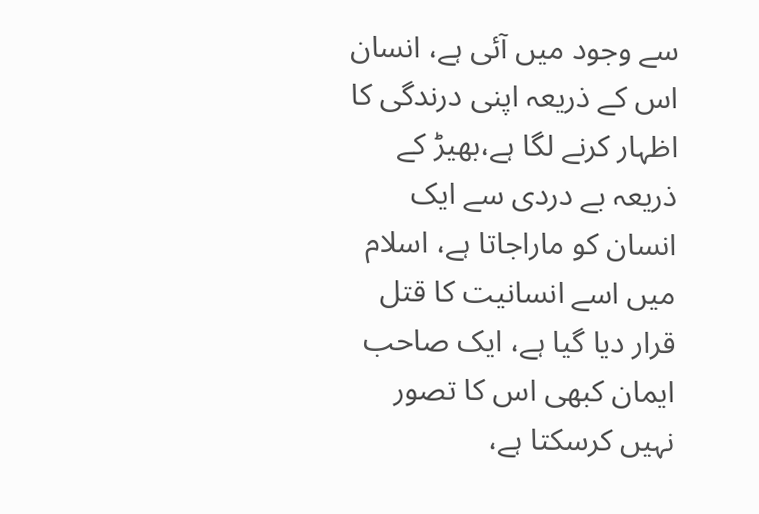سے وجود میں آئی ہے، انسان اس کے ذریعہ اپنی درندگی کا اظہار کرنے لگا ہے،بھیڑ کے ذریعہ بے دردی سے ایک انسان کو ماراجاتا ہے، اسلام میں اسے انسانیت کا قتل قرار دیا گیا ہے، ایک صاحب ایمان کبھی اس کا تصور نہیں کرسکتا ہے،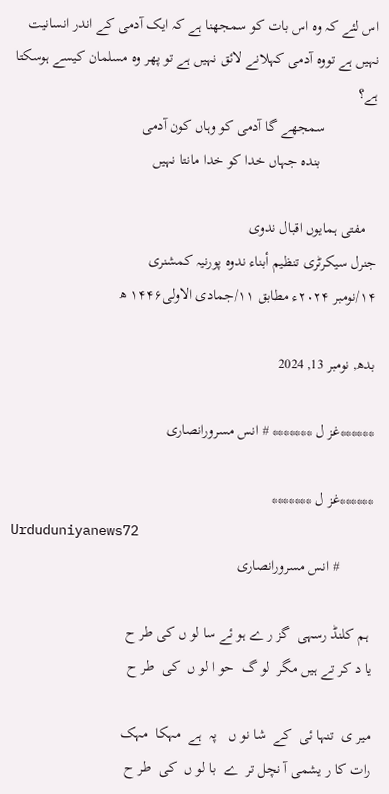اس لئے کہ وہ اس بات کو سمجھنا ہے کہ ایک آدمی کے اندر انسانیت نہیں ہے تووہ آدمی کہلانے لائق نہیں ہے تو پھر وہ مسلمان کیسے ہوسکتا ہے؟
              سمجھے گا آدمی کو وہاں کون آدمی
               بندہ جہاں خدا کو خدا مانتا نہیں

   مفتی ہمایوں اقبال ندوی
جنرل سیکرٹری تنظیم أبناء ندوہ پورنیہ کمشنری
۱۴/نومبر ۲۰۲۴ء مطابق ۱۱/جمادی الاولی۱۴۴۶ ھ

بدھ, نومبر 13, 2024

******غز ل ******* # انس مسرورانصاری

******غز ل *******
Urduduniyanews72
         # انس مسرورانصاری

 ہم کلنڈ رسہی  گز ر ے ہو ئے سا لو ں کی طر ح
یا د کر تے ہیں مگر  لو گ  حو ا لو ں  کی  طر ح

میر ی  تنہا ئی  کے  شا نو ں   پہ  ہے  مہکا  مہک
رات کا ر یشمی آ نچل تر  ے  با لو ں  کی  طر ح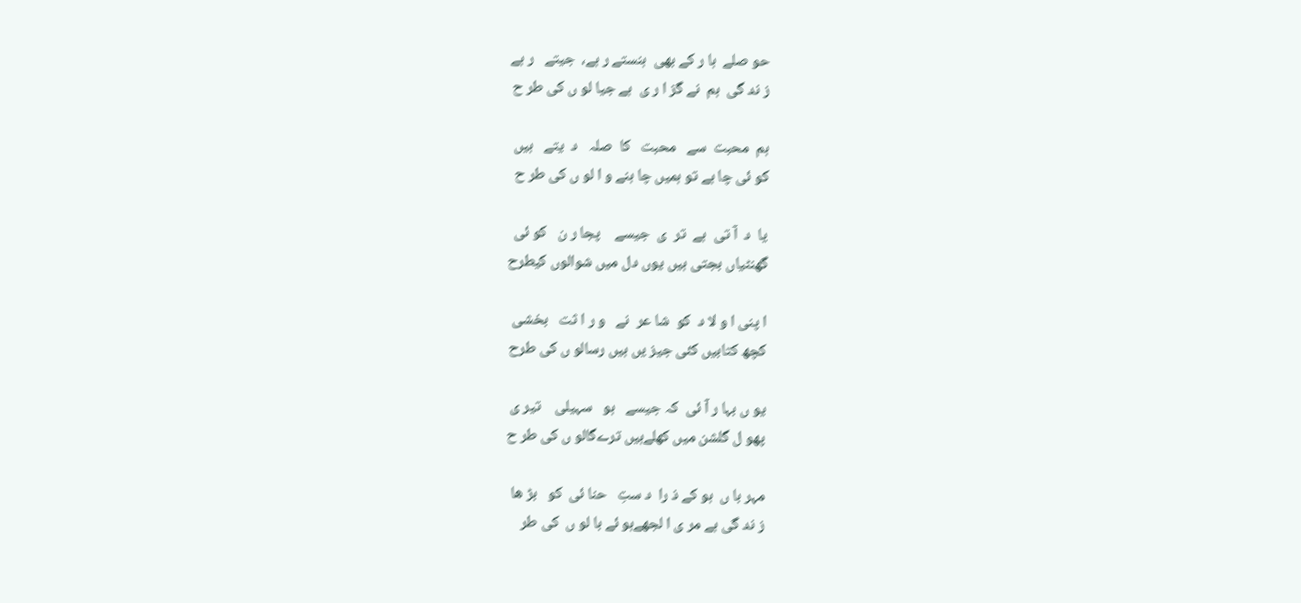حو صلے  ہا ر کے بھی  ہنستے ر ہے،  جیتے   ر ہے
ز ند گی  ہم  نے گز ا ر ی  ہے جیا لو ں کی طر ح

ہم  محبت  سے   محبت   کا  صلہ   د  یتے   ہیں
کو ئی چا ہے تو ہمیں چا ہنے و ا لو ں کی طر ح

یا  د  آ تی  ہے  تر  ی  جیسے    پجا ر ن   کو ئی
گھنٹیاں بجتی ہیں یوں دل میں شوالوں کیطرح

ا پنی ا و لا د  کو  شا عر  نے   و ر ا ثت   بخشی
کچھ کتابیں کئی جیز یں ہیں رسالو ں کی طرح

یو ں بہا ر آ ئی  کہ جیسے   ہو   سہیلی    تیر ی
پھو ل گلشن میں کھلےہیں ترےگالو ں کی طر ح

مہر با ں  ہو کے ذ را  د ستِ   حنا ئی  کو   بڑ ھا
ز ند گی ہے مر ی ا لجھےہو ئے با لو ں  کی طر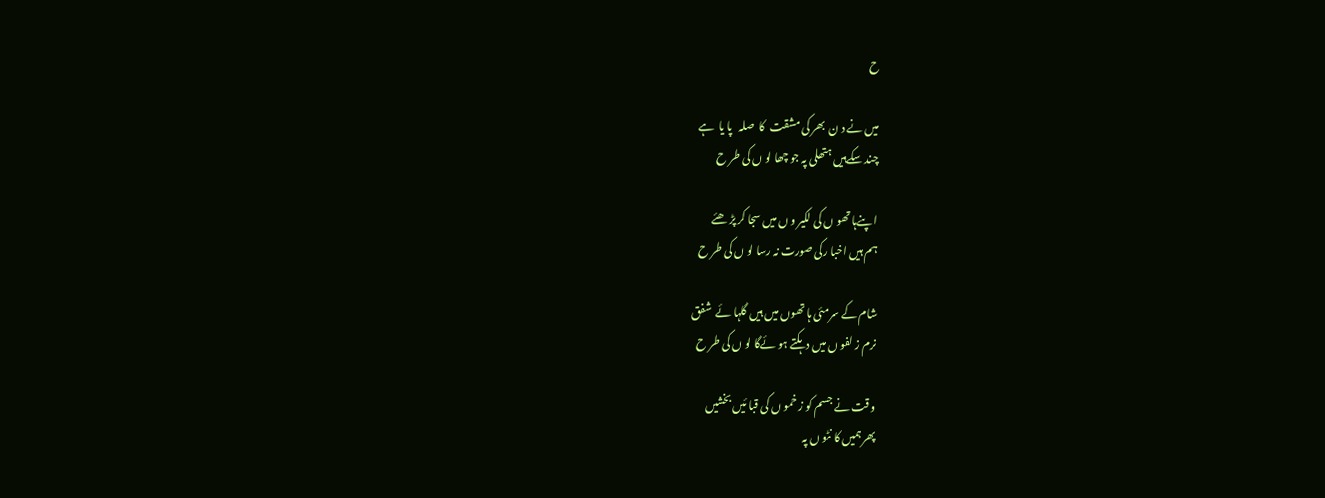ح

میں نے د ن  بھر کی مشقت  کا  صلہ   پا یا  ہے
چند سکےہیں ہتھلی پہ جو چھا لو ں کی طر ح

ا پنےہا تھو ں کی لکیر و ں میں سجا کر پڑ ھئے
ہم ہیں اخبا رکی صورت نہ رسا لو ں کی طر ح

شام کے سرمئی ہا تھوں میں ہیں گلہا ئے  شفق
نرم ز لفو ں میں د ہکتے ہو ئےگا لو ں کی طر ح

و قت نے جسم کو ز خمو ں کی قبا ئیں بخشیں
پھرہمیں کا نٹو ں پہ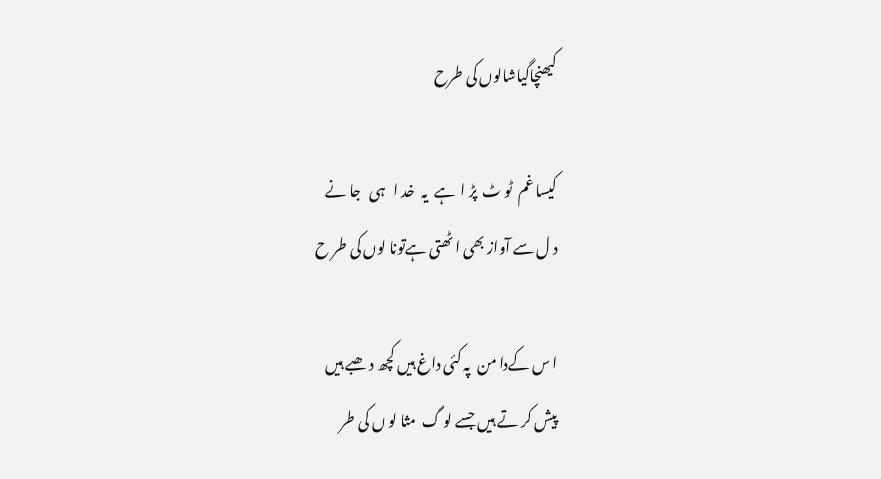کیھنچاگیاشالوں کی طرح

کیسا غم  ٹو ٹ  پڑ ا  ہے  یہ  خد ا   ہی   جا نے
د ل سے آواز بھی ا ٹھتی ہےتونا لوں کی طر ح

ا س کےدا من  پہ کئی داغ ہیں کچھ د ھبے ہیں
پیش کر تے ہیں جسے لو گ  مثا لو ں کی طر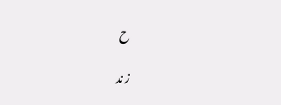ح

ز ند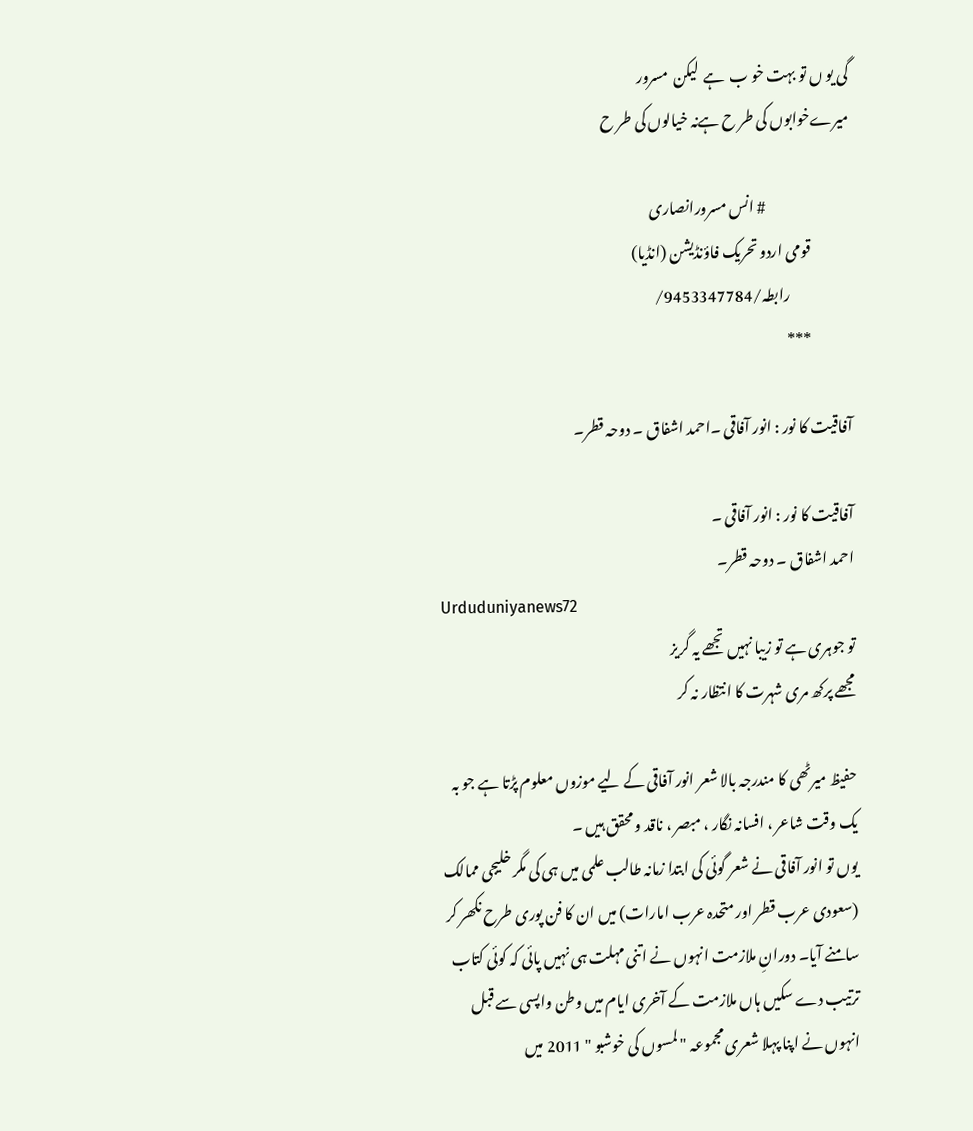گی یو ں تو بہت خو ب  ہے  لیکن  مسرور
میرےخوابوں کی طر ح ہےنہ خیالوں کی طر ح

                             # انس مسرورانصاری
              قومی اردو تحریک فاؤنڈیشن (انڈیا)
                     رابطہ/9453347784/
              ***

آفاقیت کا نور : انور آفاقی ۔احمد اشفاق ۔ دوحہ قطر۔

آفاقیت کا نور : انور آفاقی ۔
احمد اشفاق ۔ دوحہ قطر۔
Urduduniyanews72
تو جوہری ہے تو زیبا نہیں تجھے یہ گریز
مجھے پرکھ مری شہرت کا انتظار نہ کر

حفیظ میرٹھی کا مندرجہ بالا شعر انور آفاقی کے لیے موزوں معلوم پڑتا ہے جو بہ یک وقت شاعر ، افسانہ نگار ، مبصر ، ناقد و محقق ہیں ۔
یوں تو انور آفاقی نے شعر گوئی کی ابتدا زمانہ طالب علمی میں ہی کی مگر خلیجی ممالک (سعودی عرب قطر اور متحدہ عرب امارات) میں ان کا فن پوری طرح نکھر کر سامنے آیا۔ دورانِ ملازمت انہوں نے اتنی مہلت ہی نہیں پائی کہ کوئی کتاب ترتیب دے سکیں ہاں ملازمت کے آخری ایام میں وطن واپسی سے قبل انہوں نے اپنا پہلا شعری مجموعہ "لمسوں کی خوشبو " 2011 میں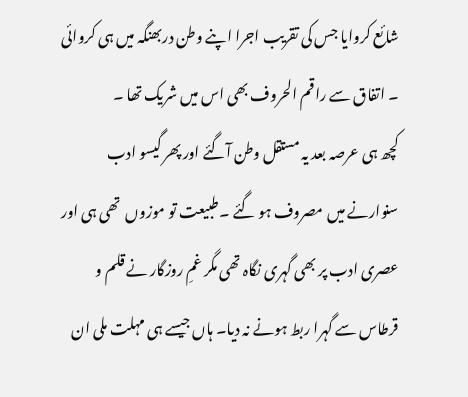شائع کروایا جس کی تقریب اجرا اپنے وطن دربھنگہ میں ہی کروائی ۔ اتفاق سے راقم الحروف بھی اس میں شریک تھا ۔
کچھ ہی عرصہ بعد یہ مستقل وطن آگئے اور پھر گیسو ادب سنوارنے میں مصروف ہو گئے ۔طبیعت تو موزوں  تھی ہی اور عصری ادب پر بھی گہری نگاہ تھی مگر غمِ روزگار نے قلم و قرطاس سے گہرا ربط ہونے نہ دیا۔ ہاں جیسے ہی مہلت ملی ان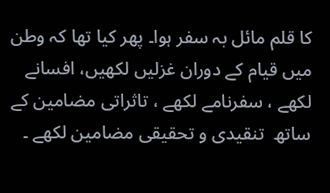کا قلم مائل بہ سفر ہوا۔ پھر کیا تھا کہ وطن میں قیام کے دوران غزلیں لکھیں، افسانے لکھے ، سفرنامے لکھے ، تاثراتی مضامین کے ساتھ  تنقیدی و تحقیقی مضامین لکھے ۔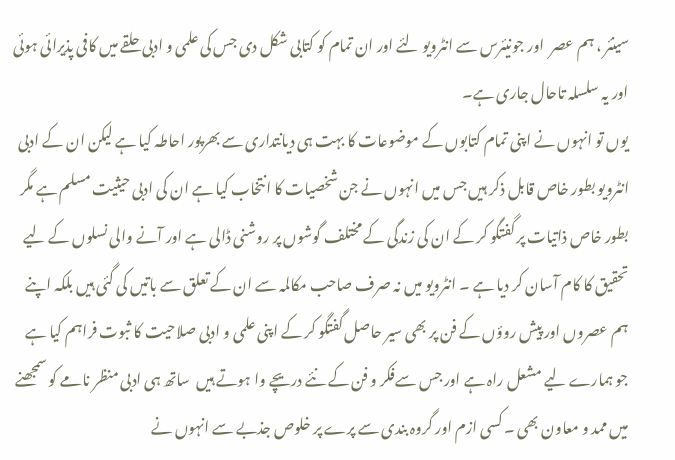سینئر ، ہم عصر  اور جونیئرس سے انٹرویو لئے اور ان تمام کو کتابی شکل دی جس کی علمی و ادبی حلقے میں کافی پذیرائی ہوئی اور یہ سلسلہ تاحال جاری ہے۔
یوں تو انہوں نے اپنی تمام کتابوں کے موضوعات کا بہت ہی دیانتداری سے بھرپور احاطہ کیا ہے لیکن ان کے ادبی انٹرویو بطور خاص قابل ذکر ہیں جس میں انہوں نے جن شخصیات کا انتخاب کیا ہے ان کی ادبی حیثیت مسلم ہے مگر بطور خاص ذاتیات پر گفتگو کر کے ان کی زندگی کے مختلف گوشوں پر روشنی ڈالی ہے اور آنے والی نسلوں کے لیے تحقیق کا کام آسان کر دیا ہے ۔ انٹرویو میں نہ صرف صاحب مکالمہ سے ان کے تعلق سے باتیں کی گئی ہیں بلکہ اپنے ہم عصروں اور پیش روؤں کے فن پر بھی سیر حاصل گفتگو کر کے اپنی علمی و ادبی صلاحیت کا ثبوت فراہم کیا ہے جو ہمارے لیے مشعل راہ ہے اور جس سےفکر و فن کے نئے دریچے وا ہوتے ہیں  ساتھ ہی ادبی منظر نامے کو سمجھنے میں ممد و معاون بھی ۔ کسی ازم اور گروہ بندی سے پرے پر خلوص جذبے سے انہوں نے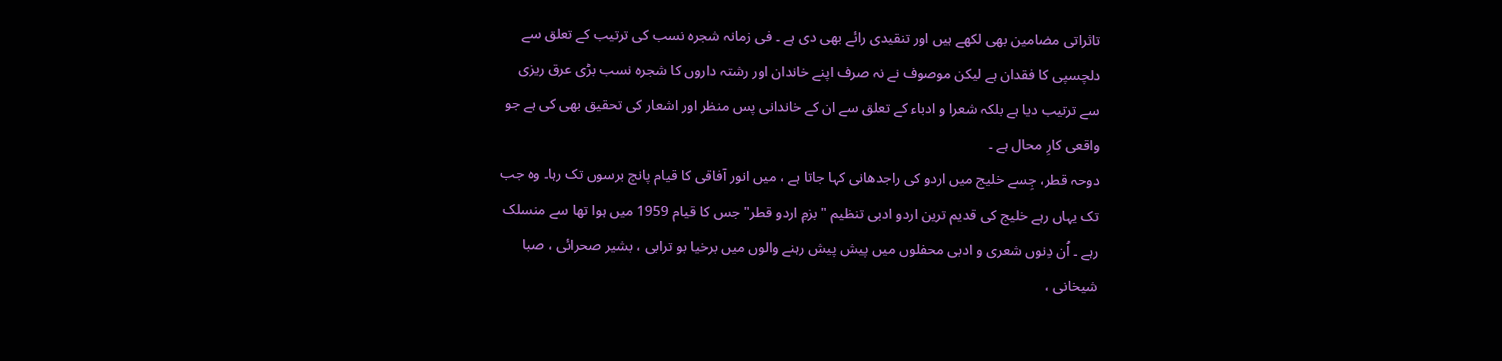تاثراتی مضامین بھی لکھے ہیں اور تنقیدی رائے بھی دی ہے ۔ فی زمانہ شجرہ نسب کی ترتیب کے تعلق سے دلچسپی کا فقدان ہے لیکن موصوف نے نہ صرف اپنے خاندان اور رشتہ داروں کا شجرہ نسب بڑی عرق ریزی سے ترتیب دیا ہے بلکہ شعرا و ادباء کے تعلق سے ان کے خاندانی پس منظر اور اشعار کی تحقیق بھی کی ہے جو واقعی کارِ محال ہے ۔
دوحہ قطر، جِسے خلیج میں اردو کی راجدھانی کہا جاتا ہے ، میں انور آفاقی کا قیام پانچ برسوں تک رہا۔ وہ جب تک یہاں رہے خلیج کی قدیم ترین اردو ادبی تنظیم " بزمِ اردو قطر" جس کا قیام 1959 میں ہوا تھا سے منسلک رہے ۔ اُن دِنوں شعری و ادبی محفلوں میں پیش پیش رہنے والوں میں برخیا بو ترابی ، بشیر صحرائی ، صبا شیخانی ،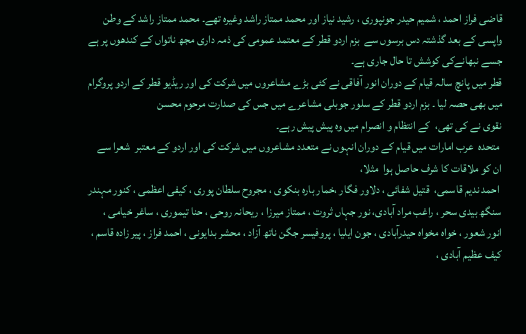قاضی فراز احمد ، شمیم حیدر جونپوری ، رشید نیاز اور محمد ممتاز راشد وغیرہ تھے۔ محمد ممتاز راشد کے وطن واپسی کے بعد گذشتہ دس برسوں سے  بزم اردو قطر کے معتمد عمومی کی ذمہ داری مجھ ناتواں کے کندھوں پر ہے جسے نبھانےکی کوشش تا حال جاری ہے۔
قطر میں پانچ سالہ قیام کے دوران انور آفاقی نے کئی بڑے مشاعروں میں شرکت کی اور ریڈیو قطر کے اردو پروگرام میں بھی حصہ لیا ۔ بزم اردو قطر کے سلور جوبلی مشاعرے میں جس کی صدارت مرحوم محسن
نقوی نے کی تھی،  کے انتظام و انصرام میں وہ پیش پیش رہے۔
 متحدہ  عرب امارات میں قیام کے دوران انہوں نے متعدد مشاعروں میں شرکت کی اور اردو کے معتبر  شعرا سے ان کو ملاقات کا شرف حاصل ہوا  مثلا،
 احمد ندیم قاسمی،  قتیل شفائی ، دلاور فگار ،خمار بارہ بنکوی ، مجروح سلطان پوری ، کیفی اعظمی ، کنور مہندر سنگھ بیدی سحر ، راغب مراد آبادی، نور جہاں ثروت ، ممتاز میرزا ، ریحانہ روحی ، حنا تیموری ، ساغر خیامی ،  انور شعور ، خواہ مخواہ حیدرآبادی ، جون ایلیا ، پروفیسر جگن ناتھ آزاد ، محشر بدایونی ، احمد فراز ، پیر زادہ قاسم ، کیف عظیم آبادی ،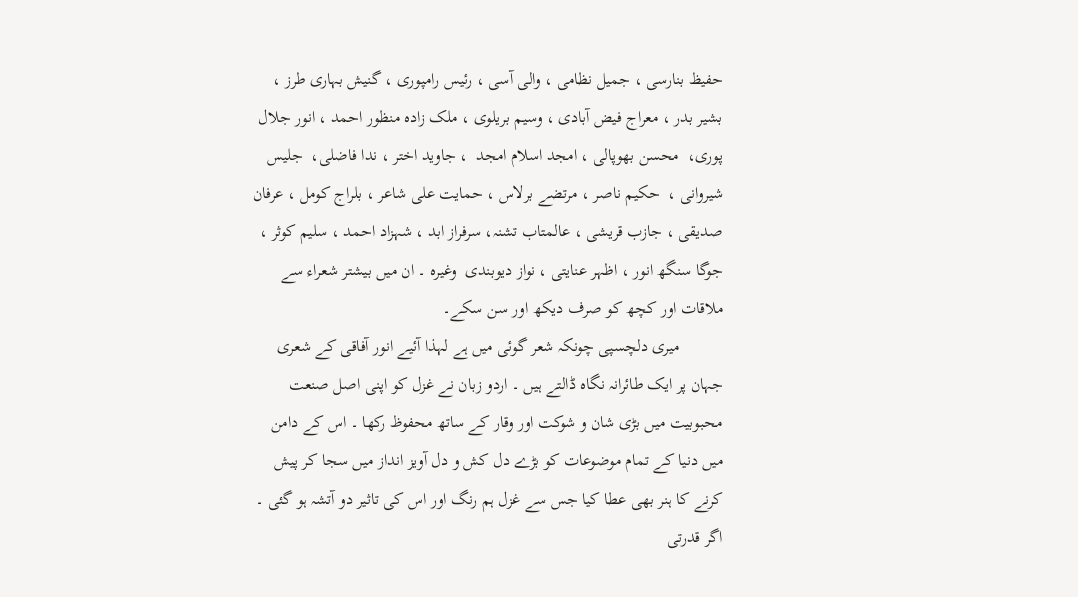حفیظ بنارسی ، جمیل نظامی ، والی آسی ، رئیس رامپوری ، گنیش بہاری طرز ، بشیر بدر ، معراج فیض آبادی ، وسیم بریلوی ، ملک زادہ منظور احمد ، انور جلال پوری،  محسن بھوپالی ، امجد اسلام امجد  ، جاوید اختر ، ندا فاضلی،  جلیس شیروانی ،  حکیم ناصر ، مرتضے برلاس ، حمایت علی شاعر ، بلراج کومل ، عرفان صدیقی ، جازب قریشی ، عالمتاب تشنہ، سرفراز ابد ، شہزاد احمد ، سلیم کوثر ، جوگا سنگھ انور ، اظہر عنایتی ، نواز دیوبندی  وغیرہ ۔ ان میں بیشتر شعراء سے ملاقات اور کچھ کو صرف دیکھ اور سن سکے۔
          میری دلچسپی چونکہ شعر گوئی میں ہے لہذا آئیے انور آفاقی کے شعری جہان پر ایک طائرانہ نگاہ ڈالتے ہیں ۔ اردو زبان نے غزل کو اپنی اصل صنعت محبوبیت میں بڑی شان و شوکت اور وقار کے ساتھ محفوظ رکھا ۔ اس کے دامن میں دنیا کے تمام موضوعات کو بڑے دل کش و دل آویز انداز میں سجا کر پیش کرنے کا ہنر بھی عطا کیا جس سے غزل ہم رنگ اور اس کی تاثیر دو آتشہ ہو گئی ۔ اگر قدرتی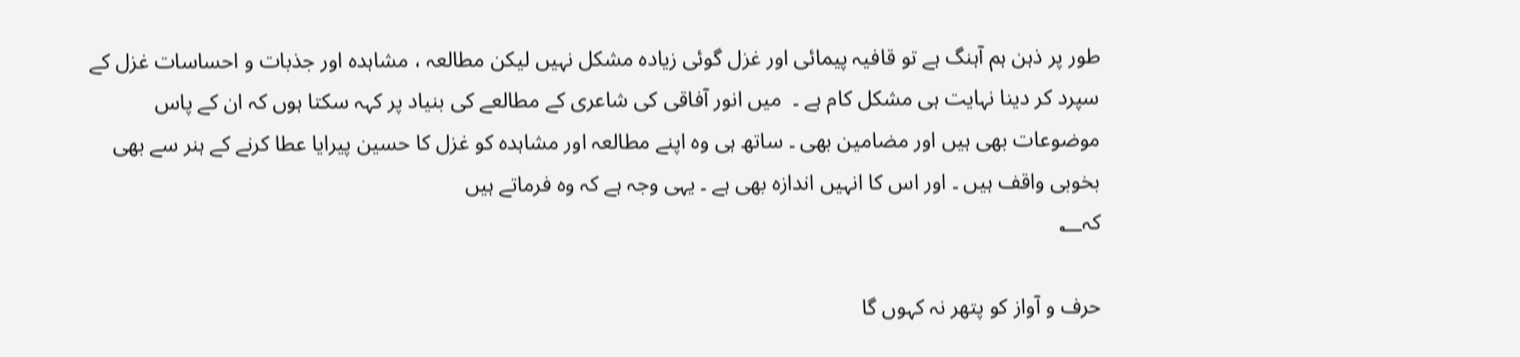طور پر ذہن ہم آہنگ ہے تو قافیہ پیمائی اور غزل گوئی زیادہ مشکل نہیں لیکن مطالعہ ، مشاہدہ اور جذبات و احساسات غزل کے سپرد کر دینا نہایت ہی مشکل کام ہے ۔  میں انور آفاقی کی شاعری کے مطالعے کی بنیاد پر کہہ سکتا ہوں کہ ان کے پاس موضوعات بھی ہیں اور مضامین بھی ۔ ساتھ ہی وہ اپنے مطالعہ اور مشاہدہ کو غزل کا حسین پیرایا عطا کرنے کے ہنر سے بھی بخوبی واقف ہیں ۔ اور اس کا انہیں اندازہ بھی ہے ۔ یہی وجہ ہے کہ وہ فرماتے ہیں
کہ؂

حرف و آواز کو پتھر نہ کہوں گا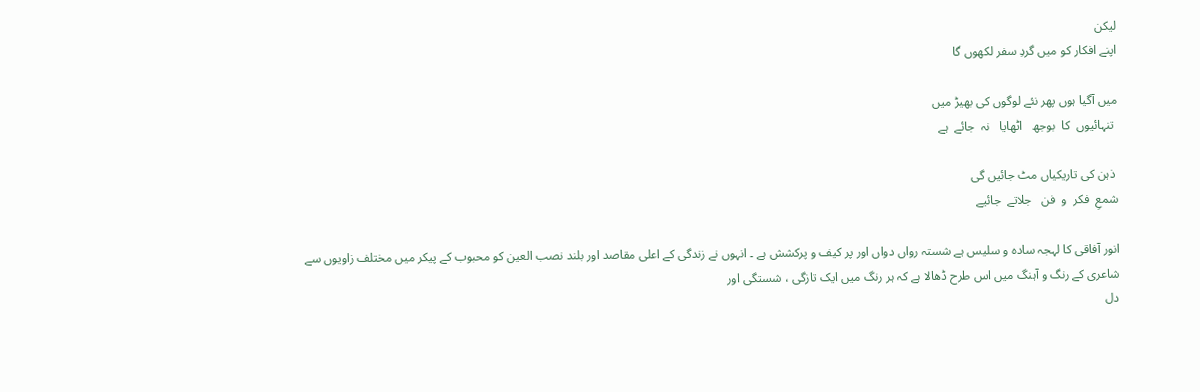لیکن
اپنے افکار کو میں گردِ سفر لکھوں گا

میں آگیا ہوں پھر نئے لوگوں کی بھیڑ میں
 تنہائیوں  کا  بوجھ   اٹھایا   نہ  جائے  ہے

 ذہن کی تاریکیاں مٹ جائیں گی
شمعِ  فکر  و  فن   جلاتے  جائیے

انور آفاقی کا لہجہ سادہ و سلیس ہے شستہ رواں دواں اور پر کیف و پرکشش ہے ۔ انہوں نے زندگی کے اعلی مقاصد اور بلند نصب العین کو محبوب کے پیکر میں مختلف زاویوں سے شاعری کے رنگ و آہنگ میں اس طرح ڈھالا ہے کہ ہر رنگ میں ایک تازگی ، شستگی اور
دل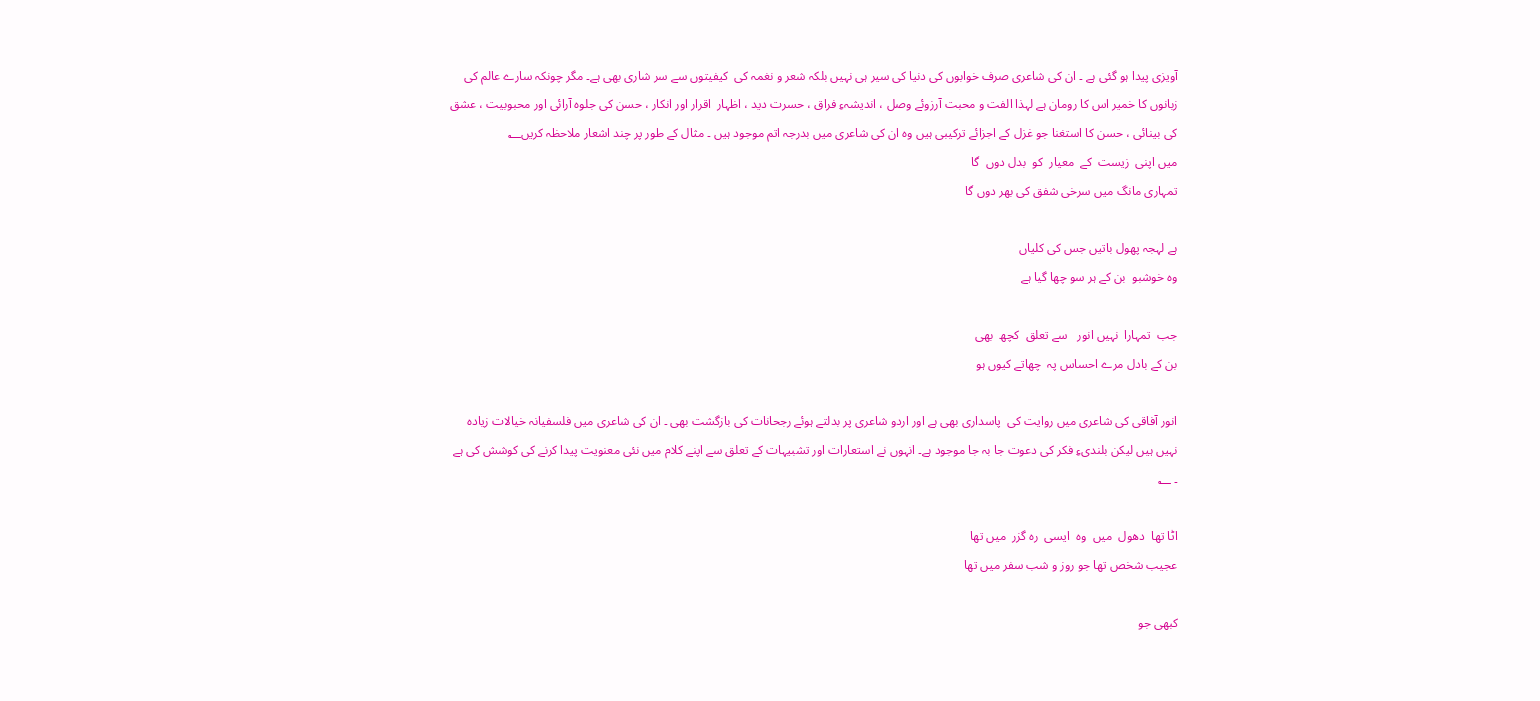آویزی پیدا ہو گئی ہے ۔ ان کی شاعری صرف خوابوں کی دنیا کی سیر ہی نہیں بلکہ شعر و نغمہ کی  کیفیتوں سے سر شاری بھی ہے۔ مگر چونکہ سارے عالم کی زبانوں کا خمیر اس کا رومان ہے لہذا الفت و محبت آرزوئے وصل ، اندیشہءِ فراق ، حسرت دید ، اظہار  اقرار اور انکار ، حسن کی جلوہ آرائی اور محبوبیت ، عشق کی بینائی ، حسن کا استغنا جو غزل کے اجزائے ترکیبی ہیں وہ ان کی شاعری میں بدرجہ اتم موجود ہیں ۔ مثال کے طور پر چند اشعار ملاحظہ کریں؂
میں اپنی  زیست  کے  معیار  کو  بدل دوں  گا
تمہاری مانگ میں سرخی شفق کی بھر دوں گا

ہے لہجہ پھول باتیں جس کی کلیاں
وہ خوشبو  بن کے ہر سو چھا گیا ہے

جب  تمہارا  نہیں انور   سے تعلق  کچھ  بھی
بن کے بادل مرے احساس پہ  چھاتے کیوں ہو

انور آفاقی کی شاعری میں روایت کی  پاسداری بھی ہے اور اردو شاعری پر بدلتے ہوئے رجحانات کی بازگشت بھی ۔ ان کی شاعری میں فلسفیانہ خیالات زیادہ نہیں ہیں لیکن بلندیءِ فکر کی دعوت جا بہ جا موجود ہے۔ انہوں نے استعارات اور تشبیہات کے تعلق سے اپنے کلام میں نئی معنویت پیدا کرنے کی کوشش کی ہے ۔ ؂

اٹا تھا  دھول  میں  وہ  ایسی  رہ گزر  میں تھا
عجیب شخص تھا جو روز و شب سفر میں تھا

کبھی جو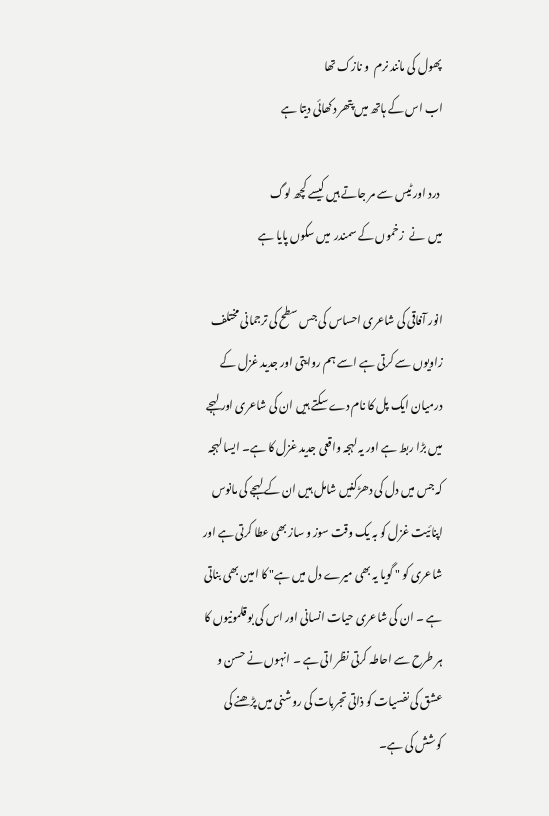پھول کی مانند نرم  و نازک تھا
اب اس کے ہاتھ میں پتھر دکھائی دیتا ہے

 درد اور ٹیس سے مر جاتے ہیں کیسے کچھ لوگ
میں  نے  زخموں کے سمندر  میں سکوں پایا ہے

انور آفاقی کی شاعری احساس کی جس سطح کی ترجمانی مختلف زاویوں سے کرتی ہے اسے ہم روایتی اور جدید غزل کے درمیان ایک پل کا نام دے سکتے ہیں ان کی شاعری اور لہجے میں بڑا ربط ہے اور یہ لہجہ واقعی جدید غزل کا ہے۔ ایسا لہجہ کہ جس میں دل کی دھڑکنیں شامل ہیں ان کے لہجے کی مانوس اپنائیت غزل کو بہ یک وقت سوز و ساز بھی عطا کرتی ہے اور شاعری کو " گویا یہ بھی میرے دل میں ہے" کا امین بھی بناتی ہے ۔ ان کی شاعری حیات انسانی اور اس کی بو قلمونیوں کا ہر طرح سے احاطہ کرتی نظر اتی ہے ۔ انہوں نے حسن و عشق کی نفسیات کو ذاتی تجربات کی روشنی میں پڑھنے کی کوشش کی ہے۔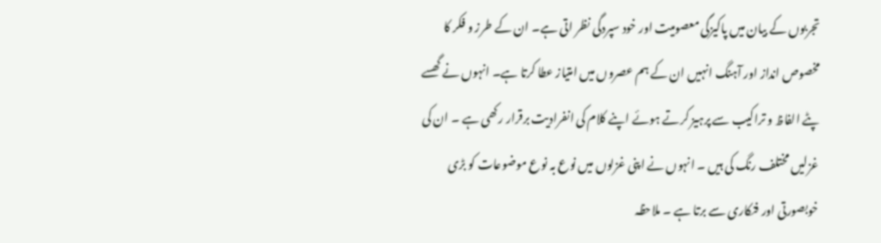تجربوں کے بیان میں پاکیزگی معصومیت اور خود سپردگی نظر اتی ہے۔ ان کے طرز و فکر کا مخصوص انداز اور آہنگ انہیں ان کے ہم عصروں میں امتیاز عطا کرتا ہے۔ انہوں نے گھسے پٹے الفاظ و تراکیب سے پرہیز کرتے ہوئے اپنے کلام کی انفرادیت برقرار رکھی ہے ۔ ان کی غزلیں مختلف رنگ کی ہیں ۔ انہوں نے اپنی غزلوں میں نوع بہ نوع موضوعات کو بڑی خوبصورتی اور فنکاری سے برتا ہے ۔ ملاحظہ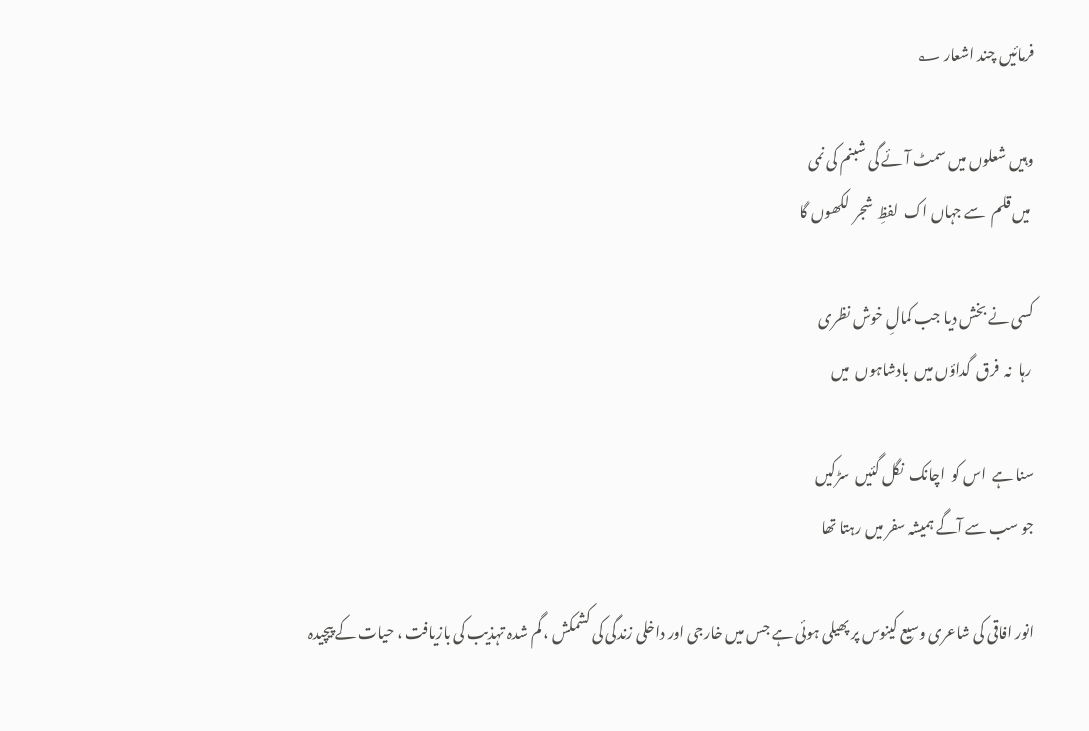فرمائیں چند اشعار ؂

وہیں شعلوں میں سمٹ آئے گی شبنم کی نمی
 میں قلم  سے جہاں اک  لفظِ  شجر  لکھوں گا

کسی نے بخش دیا جب کمالِ خوش نظری
 رہا  نہ  فرق  گداؤں میں  بادشاہوں  میں

سنا ہے  اس کو  اچانک  نگل گئیں  سڑکیں
جو سب سے آگے ہمیشہ سفر میں رہتا تھا

انور افاقی کی شاعری وسیع کینوس پر پھیلی ہوئی ہے جس میں خارجی اور داخلی زندگی کی کشمکش ، گم شدہ تہذیب کی بازیافت ، حیات کے پیچیدہ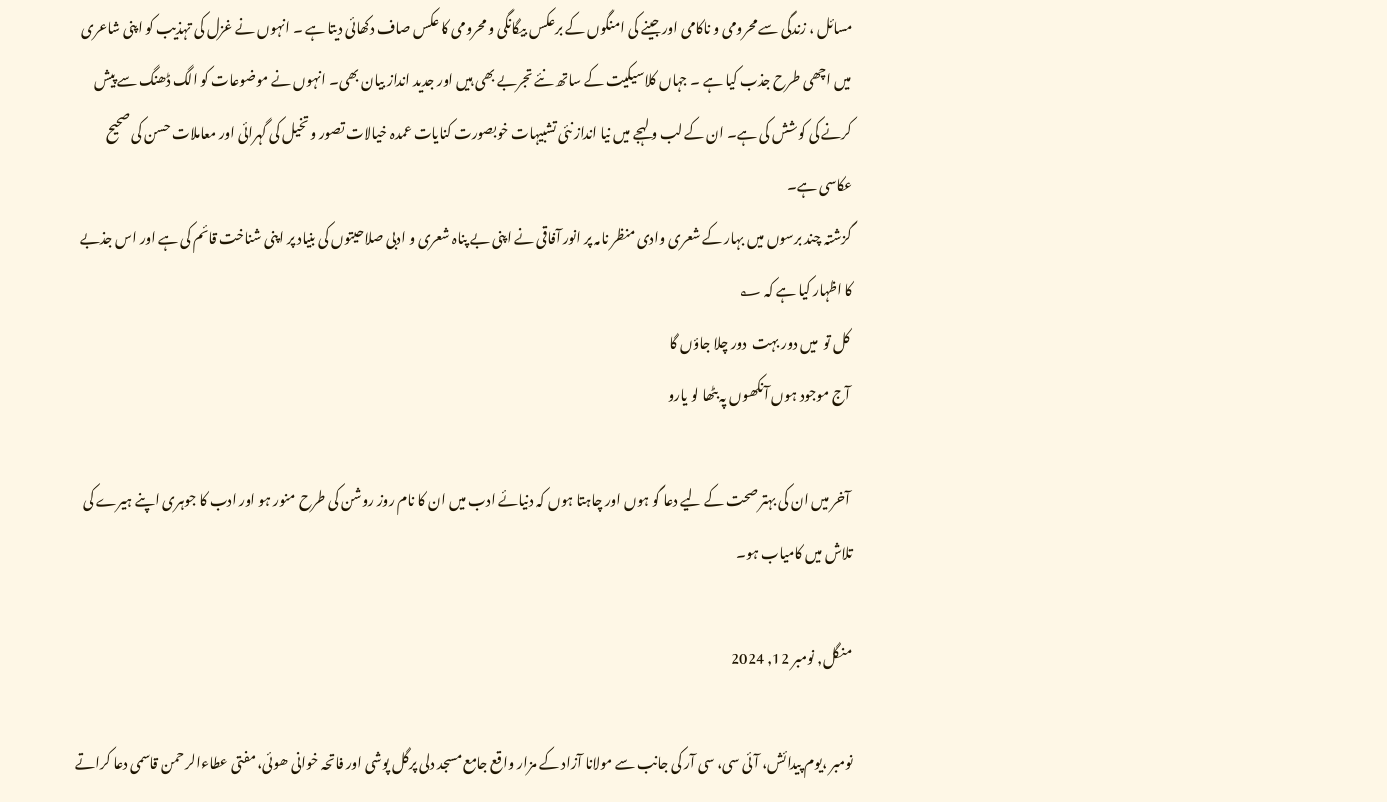مسائل ، زندگی سے محرومی و ناکامی اور جینے کی امنگوں کے برعکس بیگانگی و محرومی کا عکس صاف دکھائی دیتا ہے ۔ انہوں نے غزل کی تہذیب کو اپنی شاعری میں اچھی طرح جذب کیا ہے ۔ جہاں کلاسیکیت کے ساتھ نئے تجربے بھی ہیں اور جدید انداز بیان بھی۔ انہوں نے موضوعات کو الگ ڈھنگ سے پیش کرنے کی کوشش کی ہے۔ ان کے لب و لہجے میں نیا انداز نئی تشبیہات خوبصورت کنایات عمدہ خیالات تصور و تخیل کی گہرائی اور معاملات حسن کی صحیح عکاسی ہے۔
گزشتہ چند برسوں میں بہار کے شعری وادی منظر نامہ پر انور آفاقی نے اپنی بے پناہ شعری و ادبی صلاحیتوں کی بنیاد پر اپنی شناخت قائم کی ہے اور اس جذبے کا اظہار کیا ہے کہ ؂
 کل تو  میں دور بہت  دور چلا جاؤں گا
 آج موجود ہوں آنکھوں پہ بٹھا لو یارو

 آخر میں ان کی بہتر صحت کے لیے دعا گو ہوں اور چاہتا ہوں کہ دنیائے ادب میں ان کا نام روز روشن کی طرح منور ہو اور ادب کا جوہری اپنے ہیرے کی تلاش میں کامیاب ہو۔

منگل, نومبر 12, 2024

نومبر ،یوم پیدائش، آئی سی، سی آر کی جانب سے مولانا آزاد کے مزار واقع جامع مسجد دلی پرگل پوشی اور فاتحہ خوانی ھوئی، مفتی عطاءالر حمن قاسمی دعا کراتے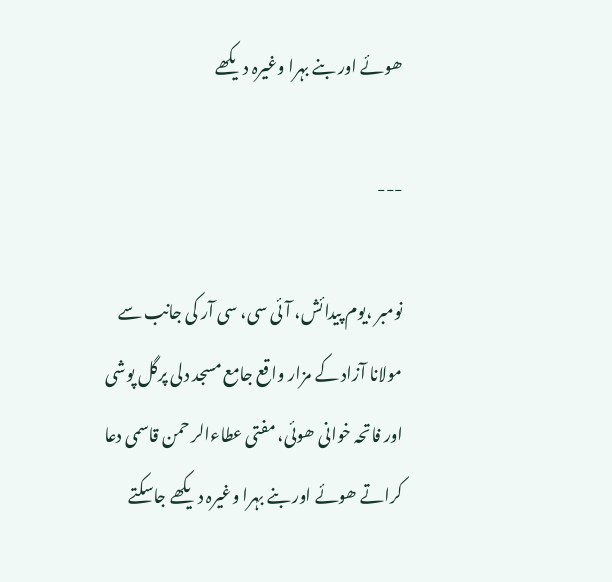ھوئے اور بنے بہرا وغیرہ دیکھے

---

نومبر ،یوم پیدائش، آئی سی، سی آر کی جانب سے مولانا آزاد کے مزار واقع جامع مسجد دلی پرگل پوشی اور فاتحہ خوانی ھوئی، مفتی عطاءالر حمن قاسمی دعا کراتے ھوئے اور بنے بہرا وغیرہ دیکھے جاسکتے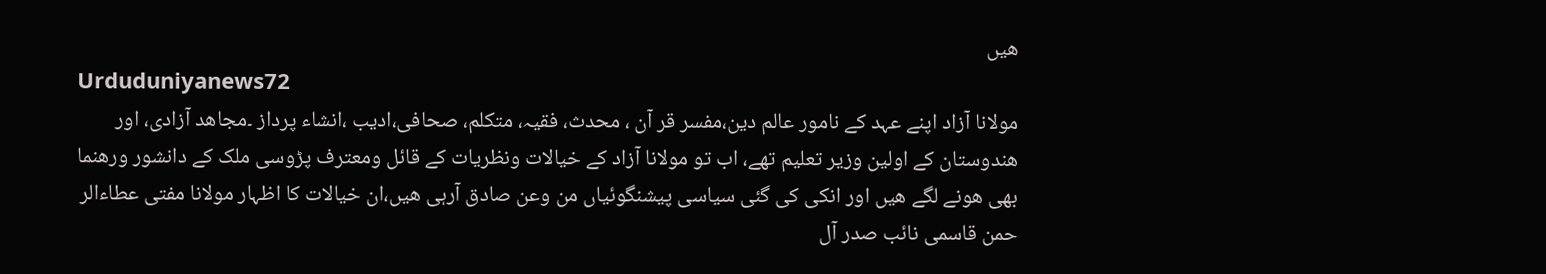ھیں
Urduduniyanews72
مولانا آزاد اپنے عہد کے نامور عالم دین،مفسر قر آن ، محدث، فقیہ، متکلم، صحافی،ادیب ،انشاء پرداز ۔مجاھد آزادی، اور ھندوستان کے اولین وزیر تعلیم تھے، اب تو مولانا آزاد کے خیالات ونظریات کے قائل ومعترف پڑوسی ملک کے دانشور ورھنما بھی ھونے لگے ھیں اور انکی کی گئی سیاسی پیشنگوئیاں من وعن صادق آرہی ھیں،ان خیالات کا اظہار مولانا مفتی عطاءالر حمن قاسمی نائب صدر آل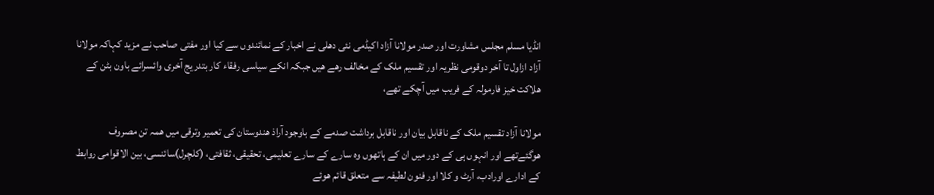انڈیا مسلم مجلس مشاورت اور صدر مولانا آزاد اکیڈمی نئی دھلی نے اخبار کے نمائندوں سے کیا اور مفتی صاحب نے مزید کہاکہ مولانا آزاد ازاول تا آخر دوقومی نظریہ اور تقسیم ملک کے مخالف رھے ھیں جبکہ انکے سیاسی رفقاء کار بتدریج آخری وائسرائے باون بٹن کے ھلاکت خیز فارمولہ کے فریب میں آچکے تھے،

مولانا آزاد تقسیم ملک کے ناقابل بیان اور ناقابل برداشت صدمے کے باوجود آراذ ھندوستان کی تعمیر وترقی میں ھمہ تن مصروف ھوگئےتھے اور انہوں ہی کے دور میں ان کے ہاتھوں وہ سارے کے سارے تعلیمی، تحقیقی، ثقافتی، (کلچرل)سائنسی، بین الاقوامی روابط کے ادارے اورادب، آرٹ و کلا اور فنون لطیفہ سے متعلق قائم ھوئے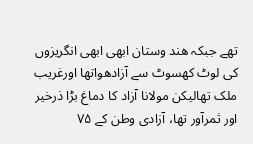تھے جبکہ ھند وستان ابھی ابھی انگریزوں کی لوٹ کھسوٹ سے آزادھواتھا اورغریب ملک تھالیکن مولانا آزاد کا دماغ بڑا ذرخیر اور ثمرآور تھا، آزادی وطن کے ۷۵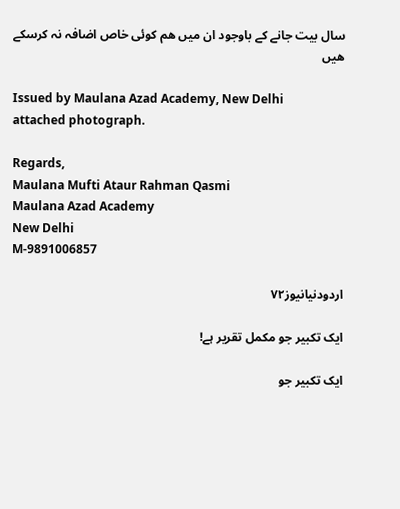سال بیت جانے کے باوجود ان میں ھم کوئی خاص اضافہ نہ کرسکے ھیں

Issued by Maulana Azad Academy, New Delhi
attached photograph.

Regards,
Maulana Mufti Ataur Rahman Qasmi
Maulana Azad Academy
New Delhi
M-9891006857

اردودنیانیوز۷۲

ایک تکبیر جو مکمل تقریر ہے!

ایک تکبیر جو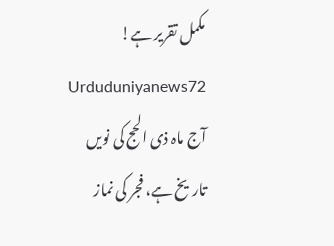مکمل تقریر ہے!                   Urduduniyanews72 آج ماہ ذی الحج کی نویں تاریخ ہے، فجر کی نماز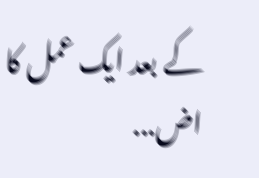کے بعد ایک عمل کا اض...